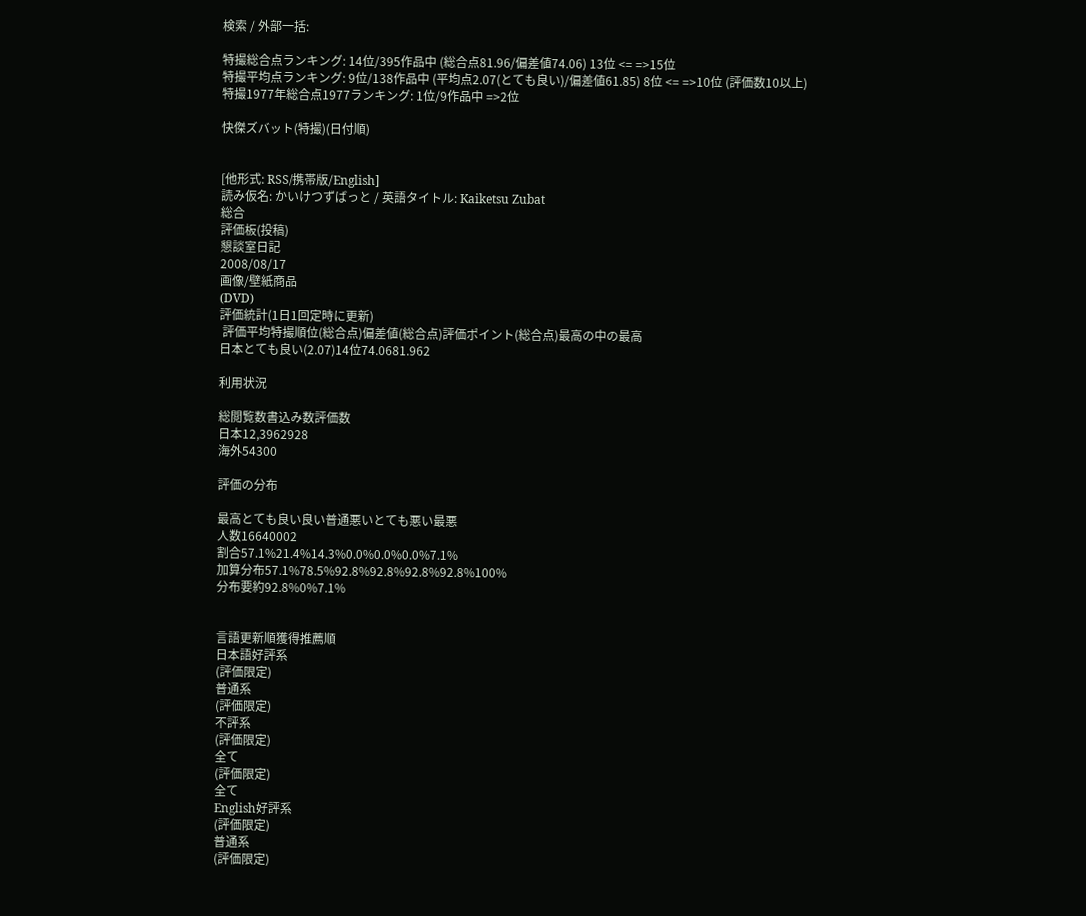検索 / 外部一括:

特撮総合点ランキング: 14位/395作品中 (総合点81.96/偏差値74.06) 13位 <= =>15位
特撮平均点ランキング: 9位/138作品中 (平均点2.07(とても良い)/偏差値61.85) 8位 <= =>10位 (評価数10以上)
特撮1977年総合点1977ランキング: 1位/9作品中 =>2位

快傑ズバット(特撮)(日付順)


[他形式: RSS/携帯版/English]
読み仮名: かいけつずばっと / 英語タイトル: Kaiketsu Zubat
総合
評価板(投稿)
懇談室日記
2008/08/17
画像/壁紙商品
(DVD)
評価統計(1日1回定時に更新)
 評価平均特撮順位(総合点)偏差値(総合点)評価ポイント(総合点)最高の中の最高
日本とても良い(2.07)14位74.0681.962

利用状況

総閲覧数書込み数評価数
日本12,3962928
海外54300

評価の分布

最高とても良い良い普通悪いとても悪い最悪
人数16640002
割合57.1%21.4%14.3%0.0%0.0%0.0%7.1%
加算分布57.1%78.5%92.8%92.8%92.8%92.8%100%
分布要約92.8%0%7.1%


言語更新順獲得推薦順
日本語好評系
(評価限定)
普通系
(評価限定)
不評系
(評価限定)
全て
(評価限定)
全て
English好評系
(評価限定)
普通系
(評価限定)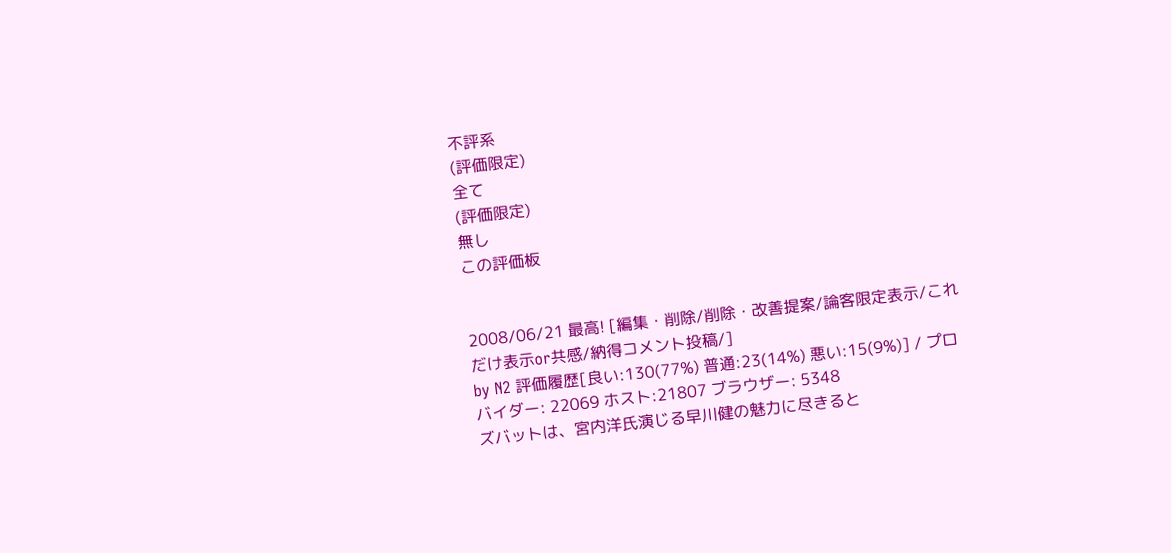不評系
(評価限定)
全て
(評価限定)
無し
この評価板


2008/06/21 最高! [編集・削除/削除・改善提案/論客限定表示/これだけ表示or共感/納得コメント投稿/]
by N2 評価履歴[良い:130(77%) 普通:23(14%) 悪い:15(9%)] / プロバイダー: 22069 ホスト:21807 ブラウザー: 5348
ズバットは、宮内洋氏演じる早川健の魅力に尽きると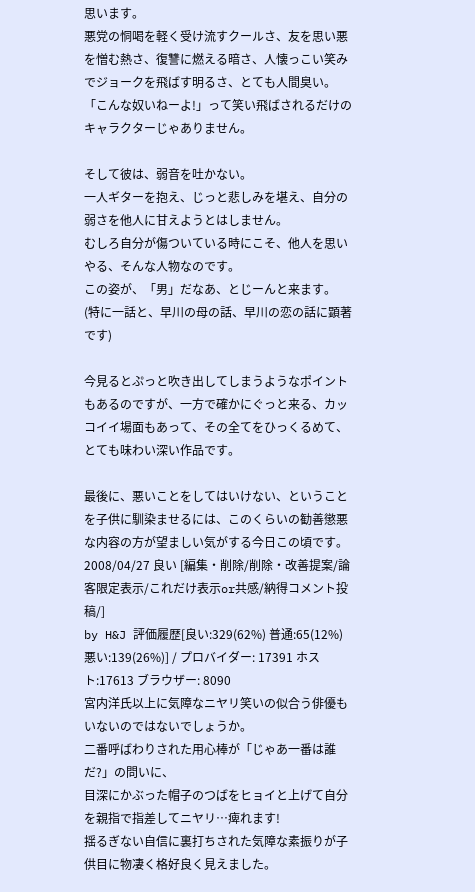思います。
悪党の恫喝を軽く受け流すクールさ、友を思い悪を憎む熱さ、復讐に燃える暗さ、人懐っこい笑みでジョークを飛ばす明るさ、とても人間臭い。
「こんな奴いねーよ!」って笑い飛ばされるだけのキャラクターじゃありません。

そして彼は、弱音を吐かない。
一人ギターを抱え、じっと悲しみを堪え、自分の弱さを他人に甘えようとはしません。
むしろ自分が傷ついている時にこそ、他人を思いやる、そんな人物なのです。
この姿が、「男」だなあ、とじーんと来ます。
(特に一話と、早川の母の話、早川の恋の話に顕著です)

今見るとぷっと吹き出してしまうようなポイントもあるのですが、一方で確かにぐっと来る、カッコイイ場面もあって、その全てをひっくるめて、とても味わい深い作品です。

最後に、悪いことをしてはいけない、ということを子供に馴染ませるには、このくらいの勧善懲悪な内容の方が望ましい気がする今日この頃です。
2008/04/27 良い [編集・削除/削除・改善提案/論客限定表示/これだけ表示or共感/納得コメント投稿/]
by H&J 評価履歴[良い:329(62%) 普通:65(12%) 悪い:139(26%)] / プロバイダー: 17391 ホスト:17613 ブラウザー: 8090
宮内洋氏以上に気障なニヤリ笑いの似合う俳優もいないのではないでしょうか。
二番呼ばわりされた用心棒が「じゃあ一番は誰だ?」の問いに、
目深にかぶった帽子のつばをヒョイと上げて自分を親指で指差してニヤリ…痺れます!
揺るぎない自信に裏打ちされた気障な素振りが子供目に物凄く格好良く見えました。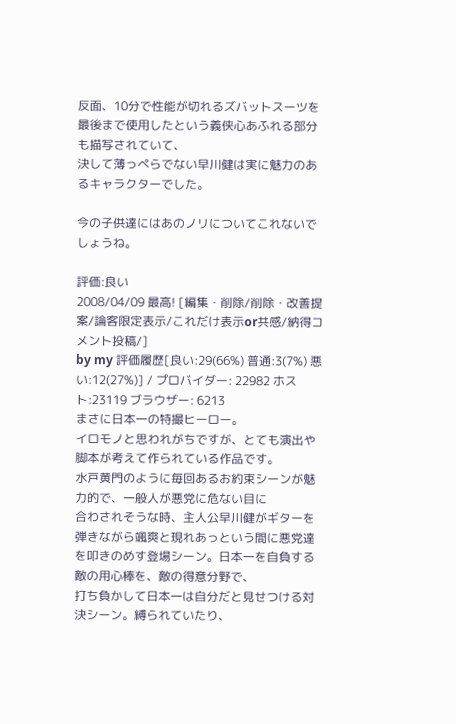反面、10分で性能が切れるズバットスーツを最後まで使用したという義侠心あふれる部分も描写されていて、
決して薄っぺらでない早川健は実に魅力のあるキャラクターでした。

今の子供達にはあのノリについてこれないでしょうね。

評価:良い
2008/04/09 最高! [編集・削除/削除・改善提案/論客限定表示/これだけ表示or共感/納得コメント投稿/]
by my 評価履歴[良い:29(66%) 普通:3(7%) 悪い:12(27%)] / プロバイダー: 22982 ホスト:23119 ブラウザー: 6213
まさに日本一の特撮ヒーロー。
イロモノと思われがちですが、とても演出や脚本が考えて作られている作品です。
水戸黄門のように毎回あるお約束シーンが魅力的で、一般人が悪党に危ない目に
合わされそうな時、主人公早川健がギターを弾きながら颯爽と現れあっという間に悪党達
を叩きのめす登場シーン。日本一を自負する敵の用心棒を、敵の得意分野で、
打ち負かして日本一は自分だと見せつける対決シーン。縛られていたり、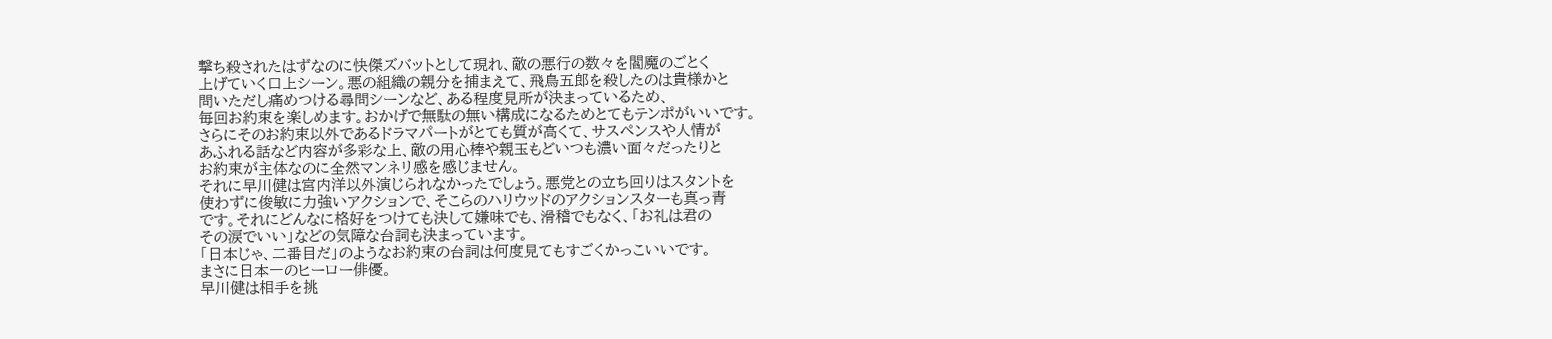撃ち殺されたはずなのに快傑ズバットとして現れ、敵の悪行の数々を閻魔のごとく
上げていく口上シーン。悪の組織の親分を捕まえて、飛鳥五郎を殺したのは貴様かと
問いただし痛めつける尋問シーンなど、ある程度見所が決まっているため、
毎回お約束を楽しめます。おかげで無駄の無い構成になるためとてもテンポがいいです。
さらにそのお約束以外であるドラマパートがとても質が高くて、サスペンスや人情が
あふれる話など内容が多彩な上、敵の用心棒や親玉もどいつも濃い面々だったりと
お約束が主体なのに全然マンネリ感を感じません。
それに早川健は宮内洋以外演じられなかったでしょう。悪党との立ち回りはスタントを
使わずに俊敏に力強いアクションで、そこらのハリウッドのアクションスターも真っ青
です。それにどんなに格好をつけても決して嫌味でも、滑稽でもなく、「お礼は君の
その涙でいい」などの気障な台詞も決まっています。
「日本じゃ、二番目だ」のようなお約束の台詞は何度見てもすごくかっこいいです。
まさに日本一のヒーロー俳優。
早川健は相手を挑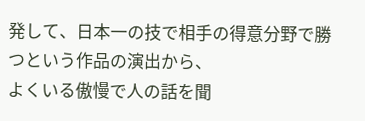発して、日本一の技で相手の得意分野で勝つという作品の演出から、
よくいる傲慢で人の話を聞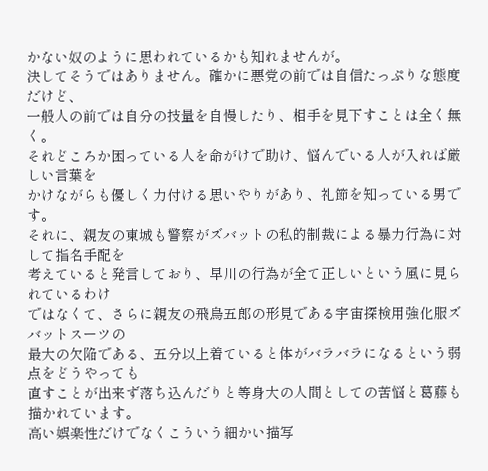かない奴のように思われているかも知れませんが。
決してそうではありません。確かに悪党の前では自信たっぷりな態度だけど、
一般人の前では自分の技量を自慢したり、相手を見下すことは全く無く。
それどころか困っている人を命がけで助け、悩んでいる人が入れば厳しい言葉を
かけながらも優しく力付ける思いやりがあり、礼節を知っている男です。
それに、親友の東城も警察がズバットの私的制裁による暴力行為に対して指名手配を
考えていると発言しており、早川の行為が全て正しいという風に見られているわけ
ではなくて、さらに親友の飛鳥五郎の形見である宇宙探検用強化服ズバットスーツの
最大の欠陥である、五分以上着ていると体がバラバラになるという弱点をどうやっても
直すことが出来ず落ち込んだりと等身大の人間としての苦悩と葛藤も描かれています。
高い娯楽性だけでなくこういう細かい描写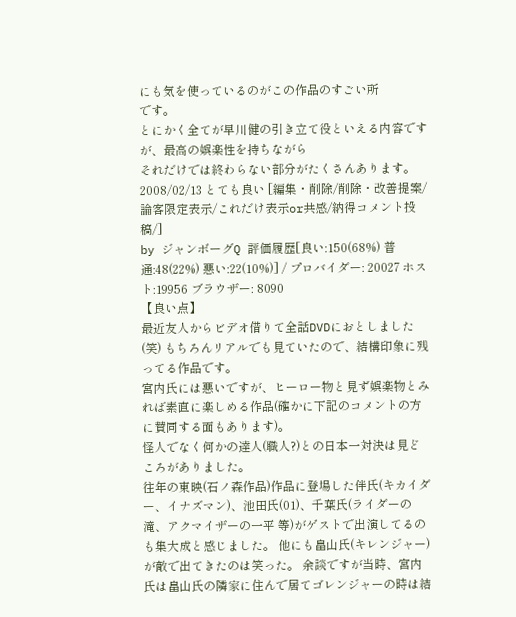にも気を使っているのがこの作品のすごい所
です。
とにかく全てが早川健の引き立て役といえる内容ですが、最高の娯楽性を持ちながら
それだけでは終わらない部分がたくさんあります。
2008/02/13 とても良い [編集・削除/削除・改善提案/論客限定表示/これだけ表示or共感/納得コメント投稿/]
by ジャンボーグQ 評価履歴[良い:150(68%) 普通:48(22%) 悪い:22(10%)] / プロバイダー: 20027 ホスト:19956 ブラウザー: 8090
【良い点】
最近友人からビデオ借りて全話DVDにおとしました(笑) もちろんリアルでも見ていたので、結構印象に残ってる作品です。
宮内氏には悪いですが、ヒーロー物と見ず娯楽物とみれば素直に楽しめる作品(確かに下記のコメントの方に賛同する面もあります)。
怪人でなく何かの達人(職人?)との日本一対決は見どころがありました。
往年の東映(石ノ森作品)作品に登場した伴氏(キカイダー、イナズマン)、池田氏(01)、千葉氏(ライダーの滝、アクマイザーの一平 等)がゲストで出演してるのも集大成と感じました。 他にも畠山氏(キレンジャー)が敵で出てきたのは笑った。 余談ですが当時、宮内氏は畠山氏の隣家に住んで居てゴレンジャーの時は結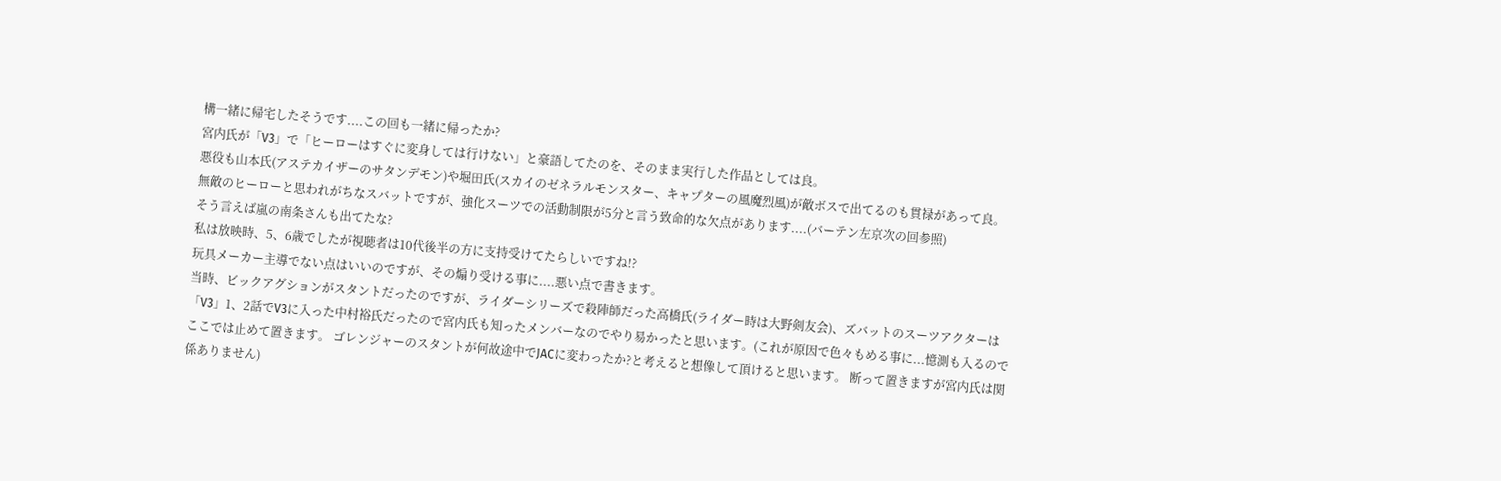構一緒に帰宅したそうです....この回も一緒に帰ったか?
宮内氏が「V3」で「ヒーローはすぐに変身しては行けない」と豪語してたのを、そのまま実行した作品としては良。
悪役も山本氏(アステカイザーのサタンデモン)や堀田氏(スカイのゼネラルモンスター、キャプターの風魔烈風)が敵ボスで出てるのも貫禄があって良。
無敵のヒーローと思われがちなスバットですが、強化スーツでの活動制限が5分と言う致命的な欠点があります....(バーテン左京次の回参照)
そう言えば嵐の南条さんも出てたな?
私は放映時、5、6歳でしたが視聴者は10代後半の方に支持受けてたらしいですね!?
玩具メーカー主導でない点はいいのですが、その煽り受ける事に....悪い点で書きます。
当時、ビックアグションがスタントだったのですが、ライダーシリーズで殺陣師だった高橋氏(ライダー時は大野剣友会)、ズバットのスーツアクターは「V3」1、2話でV3に入った中村裕氏だったので宮内氏も知ったメンバーなのでやり易かったと思います。(これが原因で色々もめる事に...憶測も入るのでここでは止めて置きます。 ゴレンジャーのスタントが何故途中でJACに変わったか?と考えると想像して頂けると思います。 断って置きますが宮内氏は関係ありません)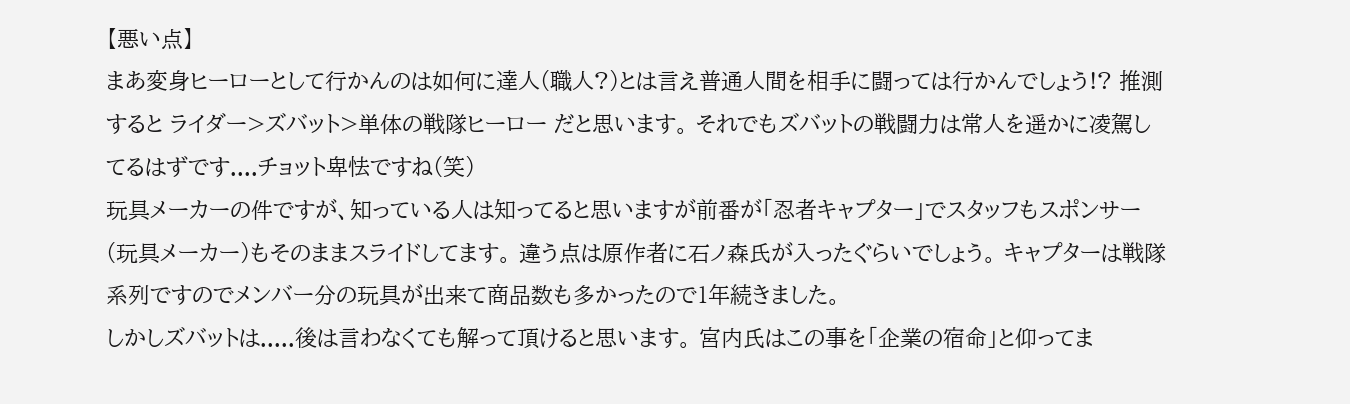【悪い点】
まあ変身ヒーローとして行かんのは如何に達人(職人?)とは言え普通人間を相手に闘っては行かんでしょう!? 推測すると ライダー>ズバット>単体の戦隊ヒーロー だと思います。 それでもズバットの戦闘力は常人を遥かに凌駕してるはずです....チョット卑怯ですね(笑)
玩具メーカーの件ですが、知っている人は知ってると思いますが前番が「忍者キャプター」でスタッフもスポンサー(玩具メーカー)もそのままスライドしてます。 違う点は原作者に石ノ森氏が入ったぐらいでしょう。 キャプターは戦隊系列ですのでメンバー分の玩具が出来て商品数も多かったので1年続きました。
しかしズバットは.....後は言わなくても解って頂けると思います。 宮内氏はこの事を「企業の宿命」と仰ってま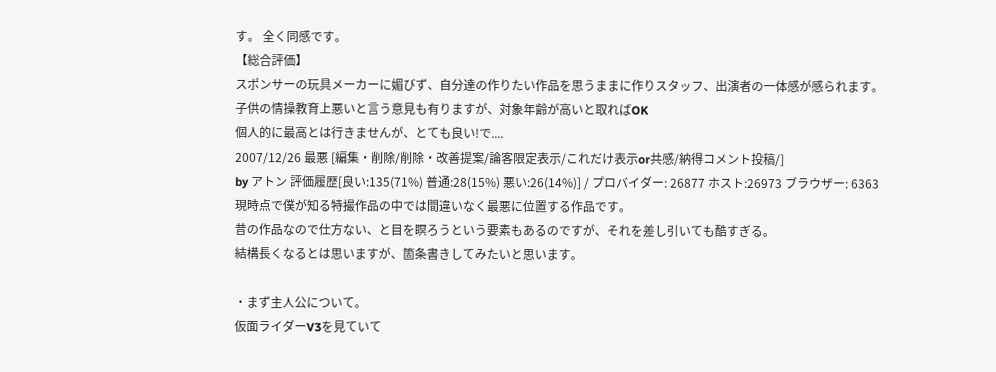す。 全く同感です。
【総合評価】
スポンサーの玩具メーカーに媚びず、自分達の作りたい作品を思うままに作りスタッフ、出演者の一体感が感られます。
子供の情操教育上悪いと言う意見も有りますが、対象年齢が高いと取ればOK
個人的に最高とは行きませんが、とても良い!で....
2007/12/26 最悪 [編集・削除/削除・改善提案/論客限定表示/これだけ表示or共感/納得コメント投稿/]
by アトン 評価履歴[良い:135(71%) 普通:28(15%) 悪い:26(14%)] / プロバイダー: 26877 ホスト:26973 ブラウザー: 6363
現時点で僕が知る特撮作品の中では間違いなく最悪に位置する作品です。
昔の作品なので仕方ない、と目を瞑ろうという要素もあるのですが、それを差し引いても酷すぎる。
結構長くなるとは思いますが、箇条書きしてみたいと思います。

・まず主人公について。
仮面ライダーV3を見ていて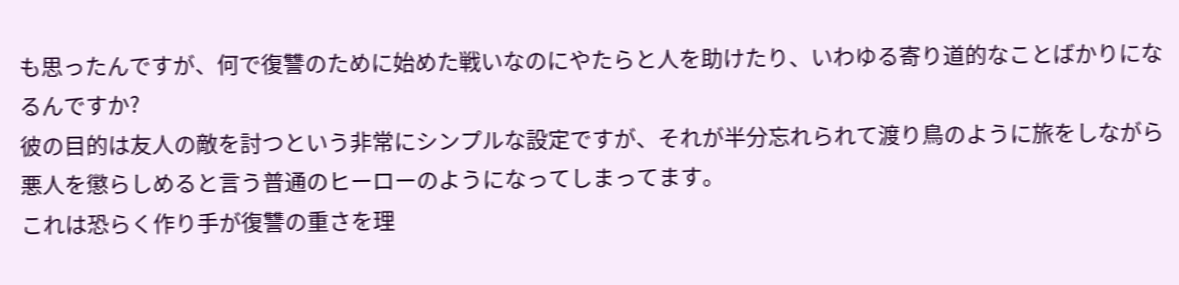も思ったんですが、何で復讐のために始めた戦いなのにやたらと人を助けたり、いわゆる寄り道的なことばかりになるんですか?
彼の目的は友人の敵を討つという非常にシンプルな設定ですが、それが半分忘れられて渡り鳥のように旅をしながら悪人を懲らしめると言う普通のヒーローのようになってしまってます。
これは恐らく作り手が復讐の重さを理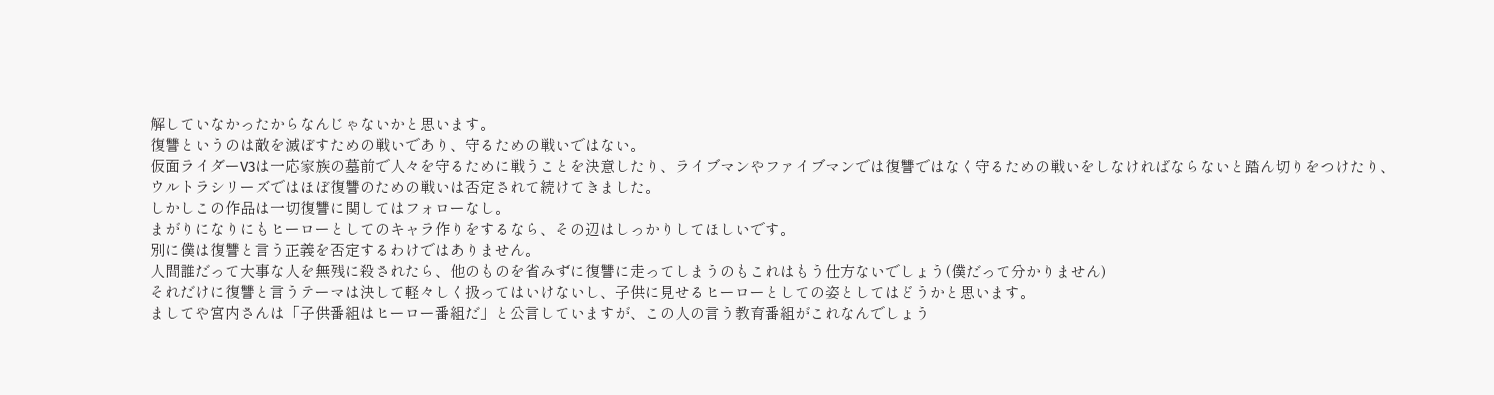解していなかったからなんじゃないかと思います。
復讐というのは敵を滅ぼすための戦いであり、守るための戦いではない。
仮面ライダーV3は一応家族の墓前で人々を守るために戦うことを決意したり、ライブマンやファイブマンでは復讐ではなく守るための戦いをしなければならないと踏ん切りをつけたり、ウルトラシリーズではほぼ復讐のための戦いは否定されて続けてきました。
しかしこの作品は一切復讐に関してはフォローなし。
まがりになりにもヒーローとしてのキャラ作りをするなら、その辺はしっかりしてほしいです。
別に僕は復讐と言う正義を否定するわけではありません。
人間誰だって大事な人を無残に殺されたら、他のものを省みずに復讐に走ってしまうのもこれはもう仕方ないでしょう(僕だって分かりません)
それだけに復讐と言うテーマは決して軽々しく扱ってはいけないし、子供に見せるヒーローとしての姿としてはどうかと思います。
ましてや宮内さんは「子供番組はヒーロー番組だ」と公言していますが、この人の言う教育番組がこれなんでしょう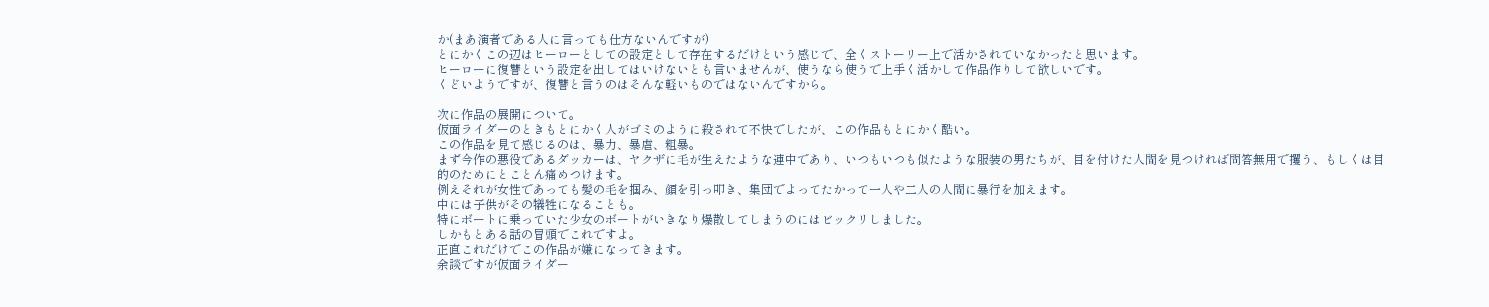か(まあ演者である人に言っても仕方ないんですが)
とにかくこの辺はヒーローとしての設定として存在するだけという感じで、全くストーリー上で活かされていなかったと思います。
ヒーローに復讐という設定を出してはいけないとも言いませんが、使うなら使うで上手く活かして作品作りして欲しいです。
くどいようですが、復讐と言うのはそんな軽いものではないんですから。

次に作品の展開について。
仮面ライダーのときもとにかく人がゴミのように殺されて不快でしたが、この作品もとにかく酷い。
この作品を見て感じるのは、暴力、暴虐、粗暴。
まず今作の悪役であるダッカーは、ヤクザに毛が生えたような連中であり、いつもいつも似たような服装の男たちが、目を付けた人間を見つければ問答無用で攫う、もしくは目的のためにとことん痛めつけます。
例えそれが女性であっても髪の毛を掴み、顔を引っ叩き、集団でよってたかって一人や二人の人間に暴行を加えます。
中には子供がその犠牲になることも。
特にボートに乗っていた少女のボートがいきなり爆散してしまうのにはビックリしました。
しかもとある話の冒頭でこれですよ。
正直これだけでこの作品が嫌になってきます。
余談ですが仮面ライダー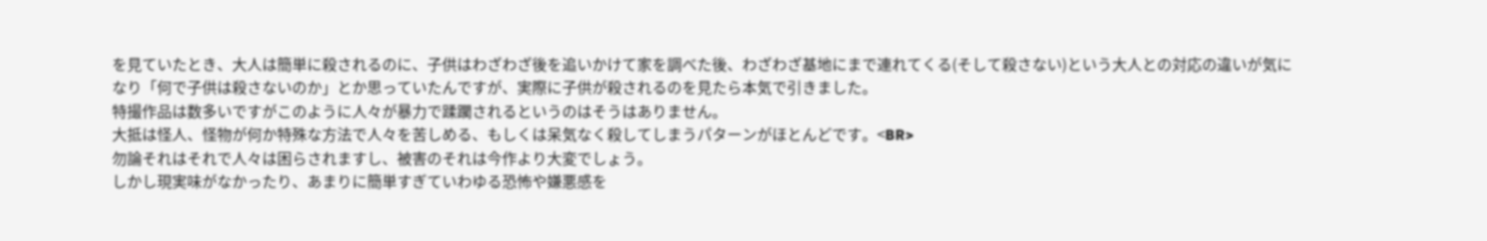を見ていたとき、大人は簡単に殺されるのに、子供はわざわざ後を追いかけて家を調べた後、わざわざ基地にまで連れてくる(そして殺さない)という大人との対応の違いが気になり「何で子供は殺さないのか」とか思っていたんですが、実際に子供が殺されるのを見たら本気で引きました。
特撮作品は数多いですがこのように人々が暴力で蹂躙されるというのはそうはありません。
大抵は怪人、怪物が何か特殊な方法で人々を苦しめる、もしくは呆気なく殺してしまうパターンがほとんどです。<BR>
勿論それはそれで人々は困らされますし、被害のそれは今作より大変でしょう。
しかし現実味がなかったり、あまりに簡単すぎていわゆる恐怖や嫌悪感を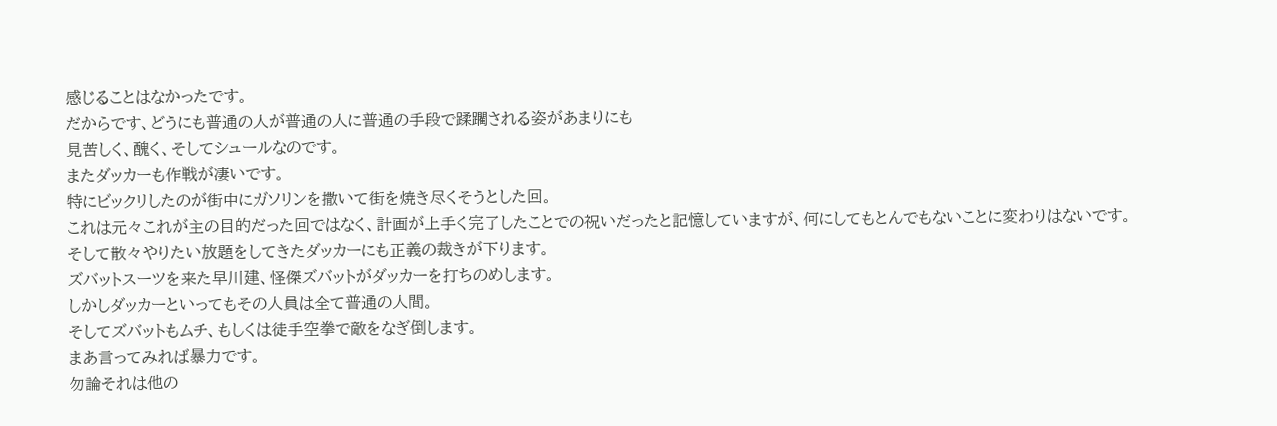感じることはなかったです。
だからです、どうにも普通の人が普通の人に普通の手段で蹂躙される姿があまりにも
見苦しく、醜く、そしてシュールなのです。
またダッカーも作戦が凄いです。
特にビックリしたのが街中にガソリンを撒いて街を焼き尽くそうとした回。
これは元々これが主の目的だった回ではなく、計画が上手く完了したことでの祝いだったと記憶していますが、何にしてもとんでもないことに変わりはないです。
そして散々やりたい放題をしてきたダッカーにも正義の裁きが下ります。
ズバットスーツを来た早川建、怪傑ズバットがダッカーを打ちのめします。
しかしダッカーといってもその人員は全て普通の人間。
そしてズバットもムチ、もしくは徒手空拳で敵をなぎ倒します。
まあ言ってみれば暴力です。
勿論それは他の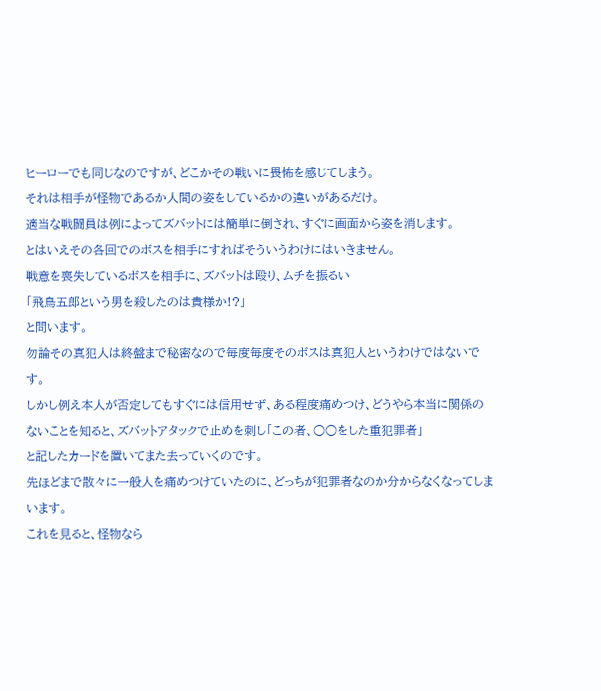ヒーローでも同じなのですが、どこかその戦いに畏怖を感じてしまう。
それは相手が怪物であるか人間の姿をしているかの違いがあるだけ。
適当な戦闘員は例によってズバットには簡単に倒され、すぐに画面から姿を消します。
とはいえその各回でのボスを相手にすればそういうわけにはいきません。
戦意を喪失しているボスを相手に、ズバットは殴り、ムチを振るい
「飛鳥五郎という男を殺したのは貴様か!?」
と問います。
勿論その真犯人は終盤まで秘密なので毎度毎度そのボスは真犯人というわけではないです。
しかし例え本人が否定してもすぐには信用せず、ある程度痛めつけ、どうやら本当に関係のないことを知ると、ズバットアタックで止めを刺し「この者、○○をした重犯罪者」
と記したカードを置いてまた去っていくのです。
先ほどまで散々に一般人を痛めつけていたのに、どっちが犯罪者なのか分からなくなってしまいます。
これを見ると、怪物なら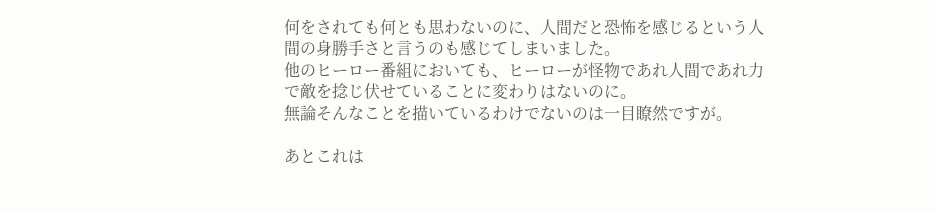何をされても何とも思わないのに、人間だと恐怖を感じるという人間の身勝手さと言うのも感じてしまいました。
他のヒーロー番組においても、ヒーローが怪物であれ人間であれ力で敵を捻じ伏せていることに変わりはないのに。
無論そんなことを描いているわけでないのは一目瞭然ですが。

あとこれは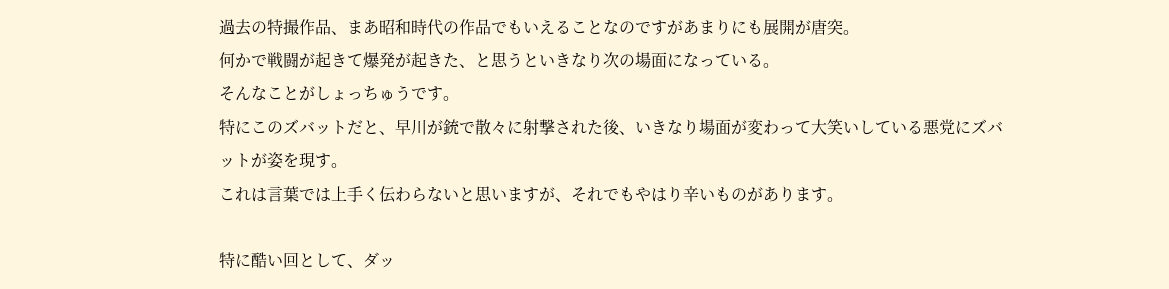過去の特撮作品、まあ昭和時代の作品でもいえることなのですがあまりにも展開が唐突。
何かで戦闘が起きて爆発が起きた、と思うといきなり次の場面になっている。
そんなことがしょっちゅうです。
特にこのズバットだと、早川が銃で散々に射撃された後、いきなり場面が変わって大笑いしている悪党にズバットが姿を現す。
これは言葉では上手く伝わらないと思いますが、それでもやはり辛いものがあります。

特に酷い回として、ダッ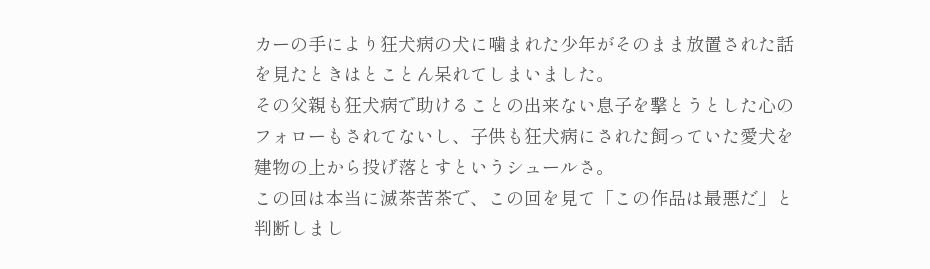カーの手により狂犬病の犬に噛まれた少年がそのまま放置された話を見たときはとことん呆れてしまいました。
その父親も狂犬病で助けることの出来ない息子を撃とうとした心のフォローもされてないし、子供も狂犬病にされた飼っていた愛犬を建物の上から投げ落とすというシュールさ。
この回は本当に滅茶苦茶で、この回を見て「この作品は最悪だ」と判断しまし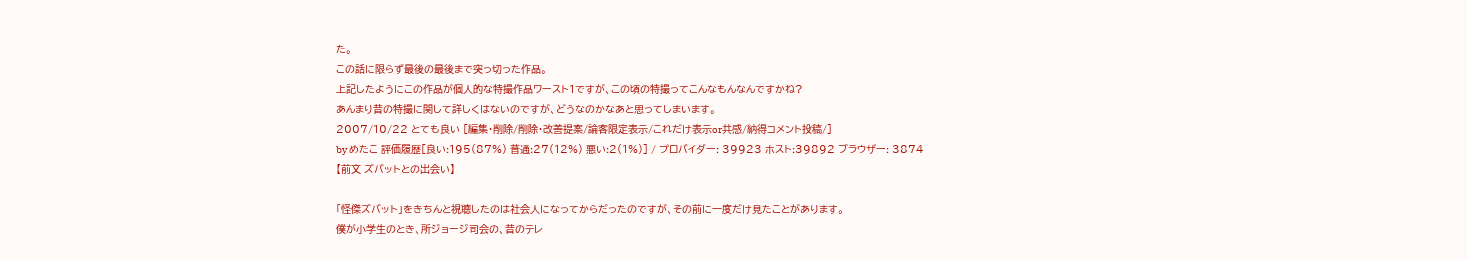た。
この話に限らず最後の最後まで突っ切った作品。
上記したようにこの作品が個人的な特撮作品ワースト1ですが、この頃の特撮ってこんなもんなんですかね?
あんまり昔の特撮に関して詳しくはないのですが、どうなのかなあと思ってしまいます。
2007/10/22 とても良い [編集・削除/削除・改善提案/論客限定表示/これだけ表示or共感/納得コメント投稿/]
by めたこ 評価履歴[良い:195(87%) 普通:27(12%) 悪い:2(1%)] / プロバイダー: 39923 ホスト:39892 ブラウザー: 3874
【前文 ズバットとの出会い】

「怪傑ズバット」をきちんと視聴したのは社会人になってからだったのですが、その前に一度だけ見たことがあります。
僕が小学生のとき、所ジョージ司会の、昔のテレ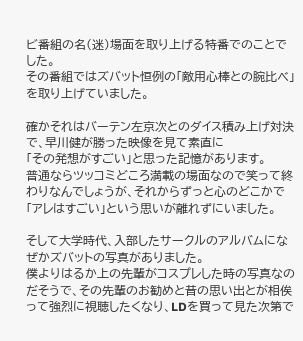ビ番組の名(迷)場面を取り上げる特番でのことでした。
その番組ではズバット恒例の「敵用心棒との腕比べ」を取り上げていました。

確かそれはバーテン左京次とのダイス積み上げ対決で、早川健が勝った映像を見て素直に
「その発想がすごい」と思った記憶があります。
普通ならツッコミどころ満載の場面なので笑って終わりなんでしょうが、それからずっと心のどこかで「アレはすごい」という思いが離れずにいました。

そして大学時代、入部したサークルのアルバムになぜかズバットの写真がありました。
僕よりはるか上の先輩がコスプレした時の写真なのだそうで、その先輩のお勧めと昔の思い出とが相俟って強烈に視聴したくなり、LDを買って見た次第で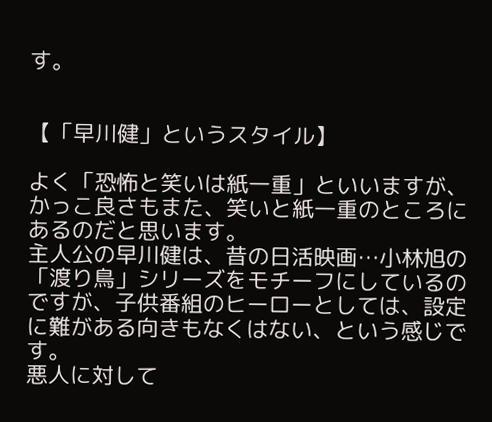す。


【「早川健」というスタイル】

よく「恐怖と笑いは紙一重」といいますが、かっこ良さもまた、笑いと紙一重のところにあるのだと思います。
主人公の早川健は、昔の日活映画…小林旭の「渡り鳥」シリーズをモチーフにしているのですが、子供番組のヒーローとしては、設定に難がある向きもなくはない、という感じです。
悪人に対して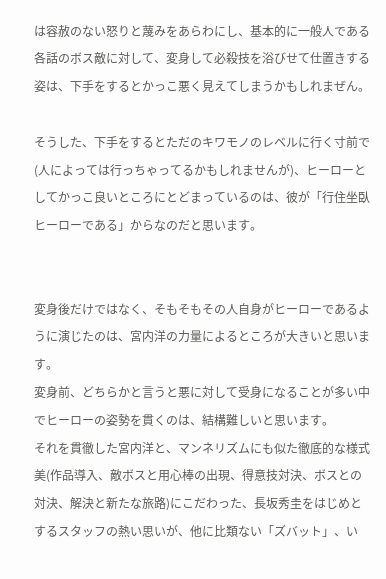は容赦のない怒りと蔑みをあらわにし、基本的に一般人である各話のボス敵に対して、変身して必殺技を浴びせて仕置きする姿は、下手をするとかっこ悪く見えてしまうかもしれまぜん。

そうした、下手をするとただのキワモノのレベルに行く寸前で(人によっては行っちゃってるかもしれませんが)、ヒーローとしてかっこ良いところにとどまっているのは、彼が「行住坐臥ヒーローである」からなのだと思います。


変身後だけではなく、そもそもその人自身がヒーローであるように演じたのは、宮内洋の力量によるところが大きいと思います。
変身前、どちらかと言うと悪に対して受身になることが多い中でヒーローの姿勢を貫くのは、結構難しいと思います。
それを貫徹した宮内洋と、マンネリズムにも似た徹底的な様式美(作品導入、敵ボスと用心棒の出現、得意技対決、ボスとの対決、解決と新たな旅路)にこだわった、長坂秀圭をはじめとするスタッフの熱い思いが、他に比類ない「ズバット」、い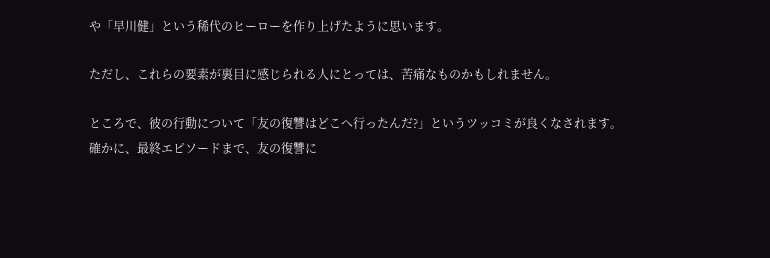や「早川健」という稀代のヒーローを作り上げたように思います。

ただし、これらの要素が裏目に感じられる人にとっては、苦痛なものかもしれません。

ところで、彼の行動について「友の復讐はどこへ行ったんだ?」というツッコミが良くなされます。
確かに、最終エピソードまで、友の復讐に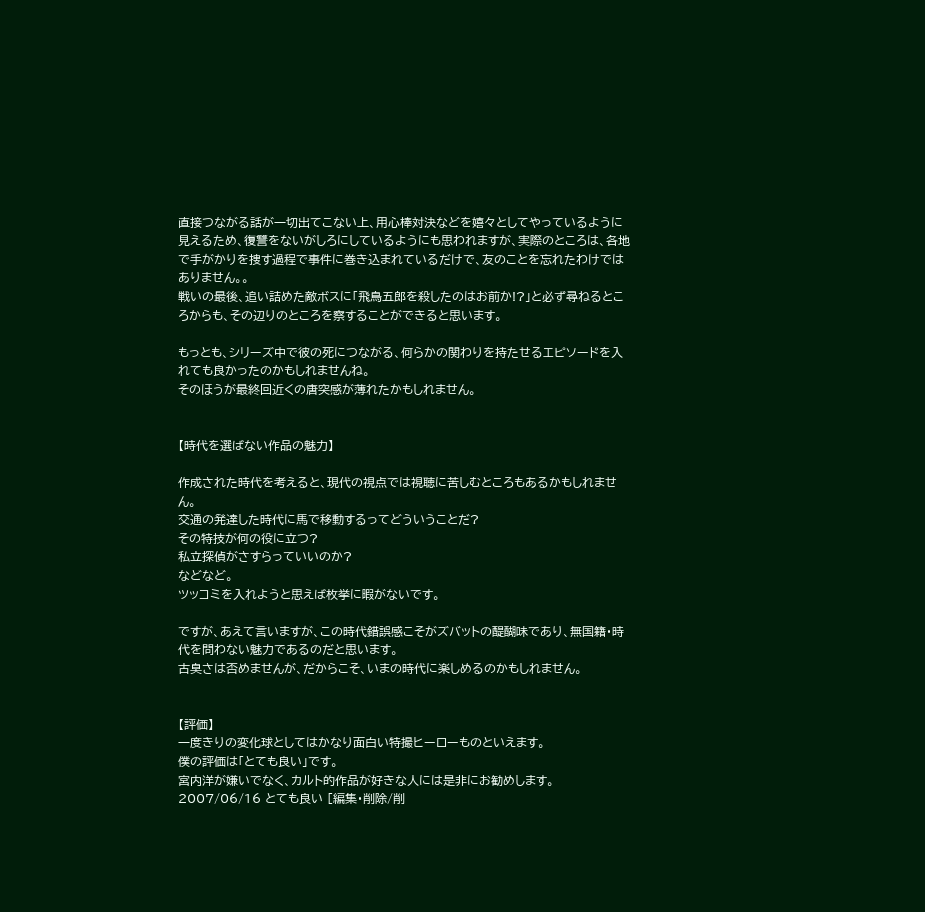直接つながる話が一切出てこない上、用心棒対決などを嬉々としてやっているように見えるため、復讐をないがしろにしているようにも思われますが、実際のところは、各地で手がかりを捜す過程で事件に巻き込まれているだけで、友のことを忘れたわけではありません。。
戦いの最後、追い詰めた敵ボスに「飛鳥五郎を殺したのはお前か!?」と必ず尋ねるところからも、その辺りのところを察することができると思います。

もっとも、シリーズ中で彼の死につながる、何らかの関わりを持たせるエピソードを入れても良かったのかもしれませんね。
そのほうが最終回近くの唐突感が薄れたかもしれません。


【時代を選ばない作品の魅力】

作成された時代を考えると、現代の視点では視聴に苦しむところもあるかもしれません。
交通の発達した時代に馬で移動するってどういうことだ?
その特技が何の役に立つ?
私立探偵がさすらっていいのか?
などなど。
ツッコミを入れようと思えば枚挙に暇がないです。

ですが、あえて言いますが、この時代錯誤感こそがズバットの醍醐味であり、無国籍・時代を問わない魅力であるのだと思います。
古臭さは否めませんが、だからこそ、いまの時代に楽しめるのかもしれません。


【評価】
一度きりの変化球としてはかなり面白い特撮ヒーローものといえます。
僕の評価は「とても良い」です。
宮内洋が嫌いでなく、カルト的作品が好きな人には是非にお勧めします。
2007/06/16 とても良い [編集・削除/削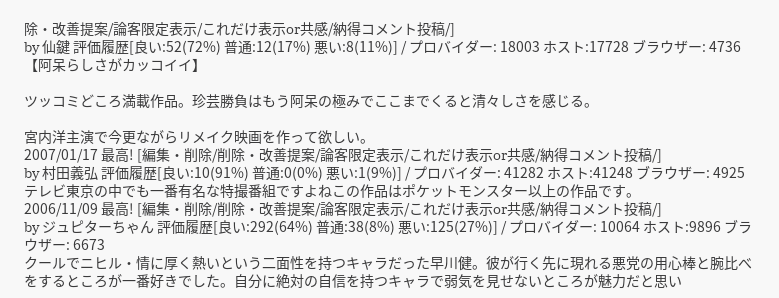除・改善提案/論客限定表示/これだけ表示or共感/納得コメント投稿/]
by 仙鍵 評価履歴[良い:52(72%) 普通:12(17%) 悪い:8(11%)] / プロバイダー: 18003 ホスト:17728 ブラウザー: 4736
【阿呆らしさがカッコイイ】

ツッコミどころ満載作品。珍芸勝負はもう阿呆の極みでここまでくると清々しさを感じる。

宮内洋主演で今更ながらリメイク映画を作って欲しい。
2007/01/17 最高! [編集・削除/削除・改善提案/論客限定表示/これだけ表示or共感/納得コメント投稿/]
by 村田義弘 評価履歴[良い:10(91%) 普通:0(0%) 悪い:1(9%)] / プロバイダー: 41282 ホスト:41248 ブラウザー: 4925
テレビ東京の中でも一番有名な特撮番組ですよねこの作品はポケットモンスター以上の作品です。
2006/11/09 最高! [編集・削除/削除・改善提案/論客限定表示/これだけ表示or共感/納得コメント投稿/]
by ジュピターちゃん 評価履歴[良い:292(64%) 普通:38(8%) 悪い:125(27%)] / プロバイダー: 10064 ホスト:9896 ブラウザー: 6673
クールでニヒル・情に厚く熱いという二面性を持つキャラだった早川健。彼が行く先に現れる悪党の用心棒と腕比べをするところが一番好きでした。自分に絶対の自信を持つキャラで弱気を見せないところが魅力だと思い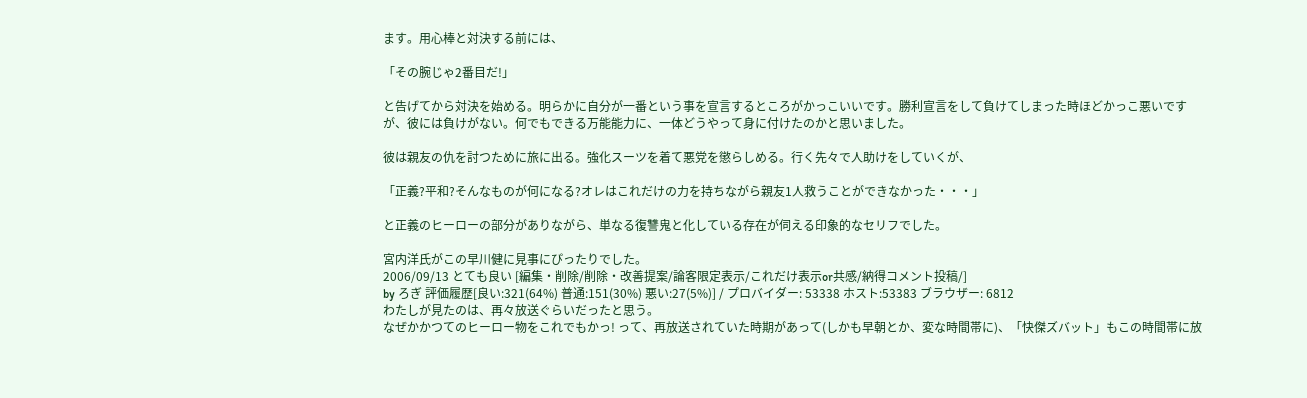ます。用心棒と対決する前には、

「その腕じゃ2番目だ!」

と告げてから対決を始める。明らかに自分が一番という事を宣言するところがかっこいいです。勝利宣言をして負けてしまった時ほどかっこ悪いですが、彼には負けがない。何でもできる万能能力に、一体どうやって身に付けたのかと思いました。

彼は親友の仇を討つために旅に出る。強化スーツを着て悪党を懲らしめる。行く先々で人助けをしていくが、

「正義?平和?そんなものが何になる?オレはこれだけの力を持ちながら親友1人救うことができなかった・・・」

と正義のヒーローの部分がありながら、単なる復讐鬼と化している存在が伺える印象的なセリフでした。

宮内洋氏がこの早川健に見事にぴったりでした。
2006/09/13 とても良い [編集・削除/削除・改善提案/論客限定表示/これだけ表示or共感/納得コメント投稿/]
by ろぎ 評価履歴[良い:321(64%) 普通:151(30%) 悪い:27(5%)] / プロバイダー: 53338 ホスト:53383 ブラウザー: 6812
わたしが見たのは、再々放送ぐらいだったと思う。
なぜかかつてのヒーロー物をこれでもかっ! って、再放送されていた時期があって(しかも早朝とか、変な時間帯に)、「快傑ズバット」もこの時間帯に放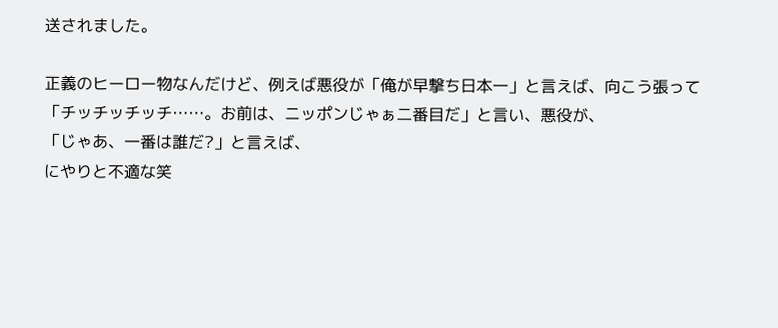送されました。

正義のヒーロー物なんだけど、例えば悪役が「俺が早撃ち日本一」と言えば、向こう張って
「チッチッチッチ……。お前は、ニッポンじゃぁ二番目だ」と言い、悪役が、
「じゃあ、一番は誰だ?」と言えば、
にやりと不適な笑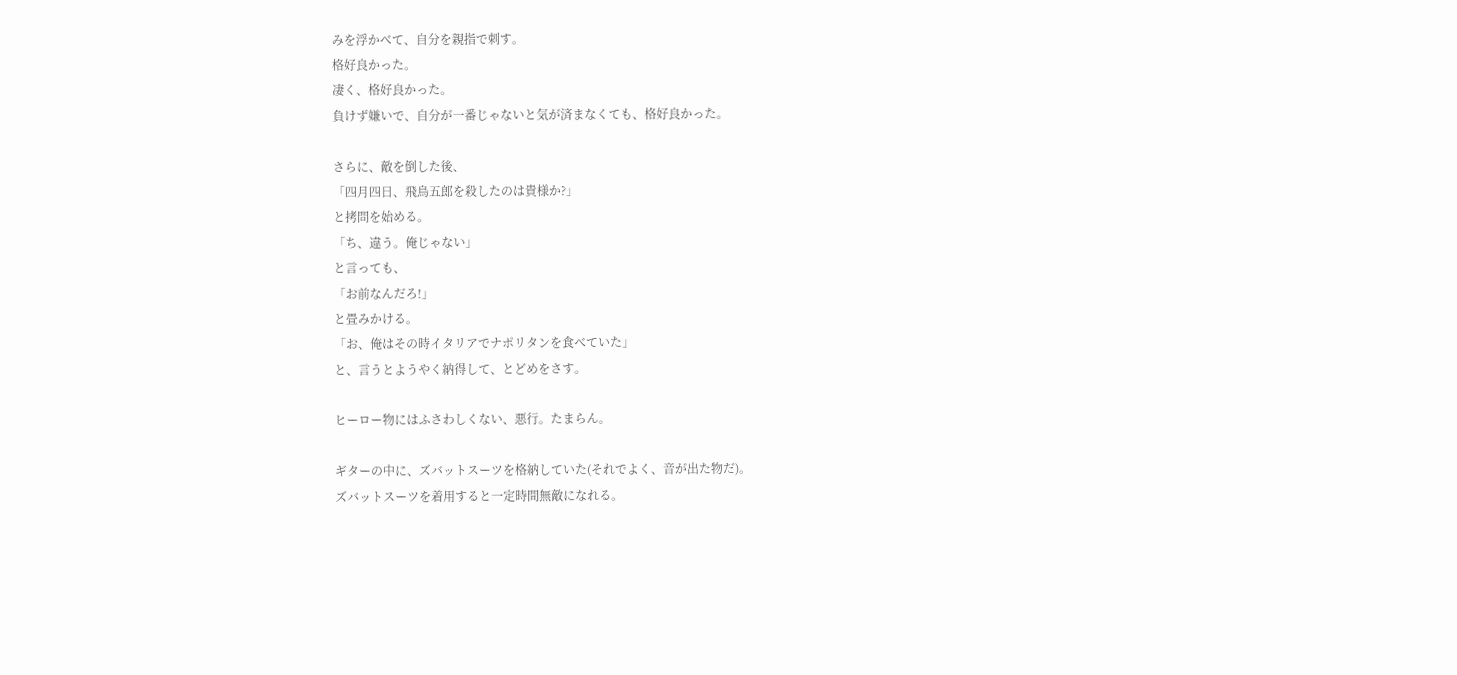みを浮かべて、自分を親指で刺す。
格好良かった。
凄く、格好良かった。
負けず嫌いで、自分が一番じゃないと気が済まなくても、格好良かった。

さらに、敵を倒した後、
「四月四日、飛鳥五郎を殺したのは貴様か?」
と拷問を始める。
「ち、違う。俺じゃない」
と言っても、
「お前なんだろ!」
と畳みかける。
「お、俺はその時イタリアでナポリタンを食べていた」
と、言うとようやく納得して、とどめをさす。

ヒーロー物にはふさわしくない、悪行。たまらん。

ギターの中に、ズバットスーツを格納していた(それでよく、音が出た物だ)。
ズバットスーツを着用すると一定時間無敵になれる。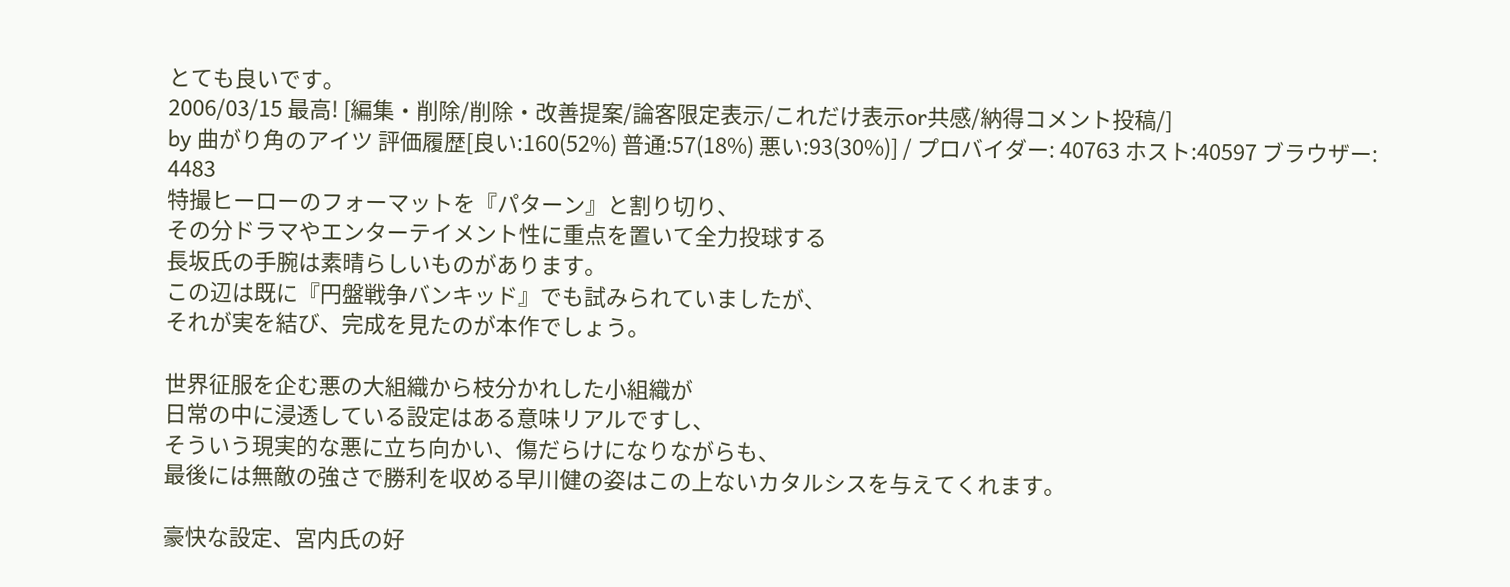とても良いです。
2006/03/15 最高! [編集・削除/削除・改善提案/論客限定表示/これだけ表示or共感/納得コメント投稿/]
by 曲がり角のアイツ 評価履歴[良い:160(52%) 普通:57(18%) 悪い:93(30%)] / プロバイダー: 40763 ホスト:40597 ブラウザー: 4483
特撮ヒーローのフォーマットを『パターン』と割り切り、
その分ドラマやエンターテイメント性に重点を置いて全力投球する
長坂氏の手腕は素晴らしいものがあります。
この辺は既に『円盤戦争バンキッド』でも試みられていましたが、
それが実を結び、完成を見たのが本作でしょう。

世界征服を企む悪の大組織から枝分かれした小組織が
日常の中に浸透している設定はある意味リアルですし、
そういう現実的な悪に立ち向かい、傷だらけになりながらも、
最後には無敵の強さで勝利を収める早川健の姿はこの上ないカタルシスを与えてくれます。

豪快な設定、宮内氏の好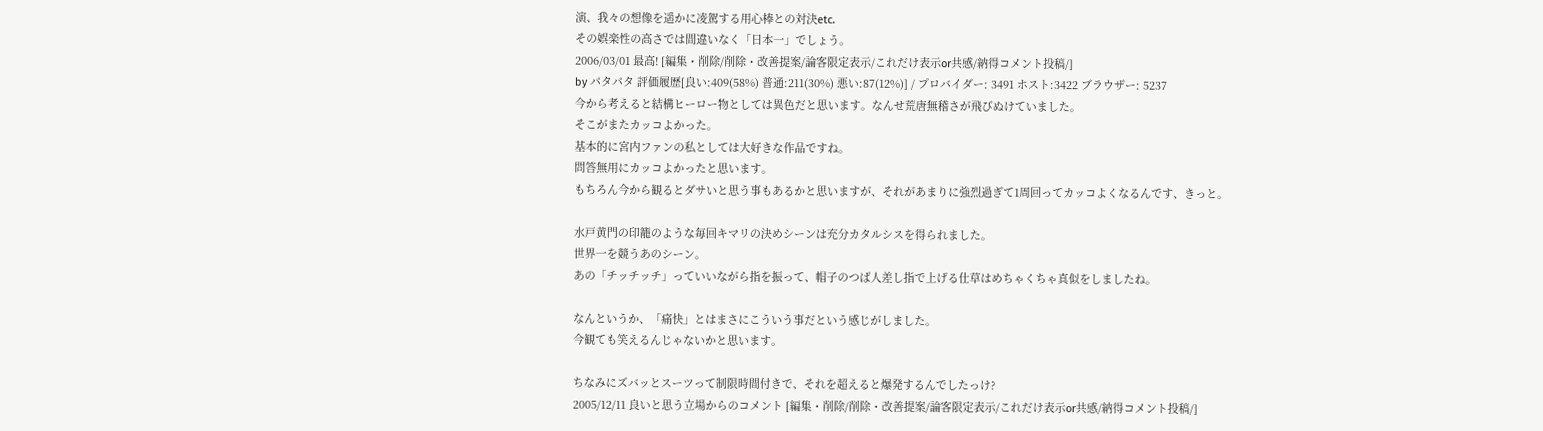演、我々の想像を遥かに凌駕する用心棒との対決etc.
その娯楽性の高さでは間違いなく「日本一」でしょう。
2006/03/01 最高! [編集・削除/削除・改善提案/論客限定表示/これだけ表示or共感/納得コメント投稿/]
by パタパタ 評価履歴[良い:409(58%) 普通:211(30%) 悪い:87(12%)] / プロバイダー: 3491 ホスト:3422 ブラウザー: 5237
今から考えると結構ヒーロー物としては異色だと思います。なんせ荒唐無稽さが飛びぬけていました。
そこがまたカッコよかった。
基本的に宮内ファンの私としては大好きな作品ですね。
問答無用にカッコよかったと思います。
もちろん今から観るとダサいと思う事もあるかと思いますが、それがあまりに強烈過ぎて1周回ってカッコよくなるんです、きっと。

水戸黄門の印籠のような毎回キマリの決めシーンは充分カタルシスを得られました。
世界一を競うあのシーン。
あの「チッチッチ」っていいながら指を振って、帽子のつば人差し指で上げる仕草はめちゃくちゃ真似をしましたね。

なんというか、「痛快」とはまさにこういう事だという感じがしました。
今観ても笑えるんじゃないかと思います。

ちなみにズバッとスーツって制限時間付きで、それを超えると爆発するんでしたっけ?
2005/12/11 良いと思う立場からのコメント [編集・削除/削除・改善提案/論客限定表示/これだけ表示or共感/納得コメント投稿/]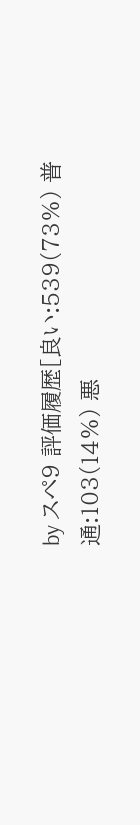by スペ9 評価履歴[良い:539(73%) 普通:103(14%) 悪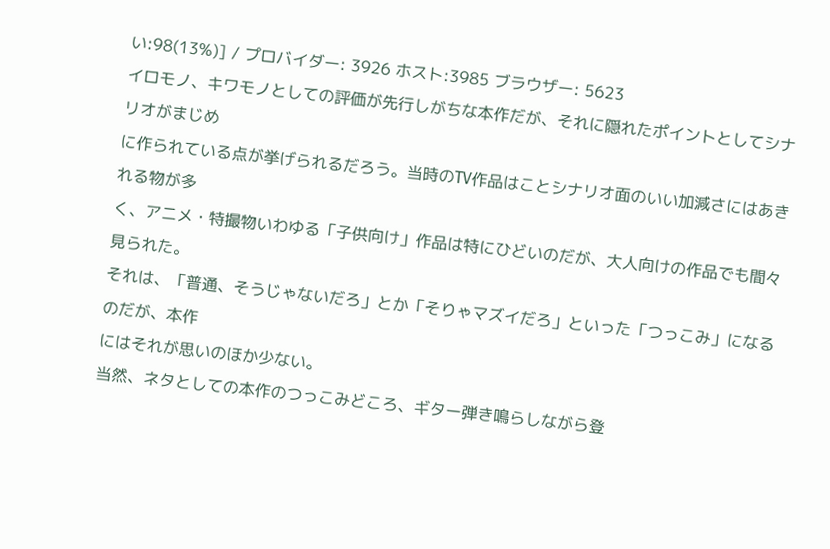い:98(13%)] / プロバイダー: 3926 ホスト:3985 ブラウザー: 5623
イロモノ、キワモノとしての評価が先行しがちな本作だが、それに隠れたポイントとしてシナリオがまじめ
に作られている点が挙げられるだろう。当時のTV作品はことシナリオ面のいい加減さにはあきれる物が多
く、アニメ・特撮物いわゆる「子供向け」作品は特にひどいのだが、大人向けの作品でも間々見られた。
それは、「普通、そうじゃないだろ」とか「そりゃマズイだろ」といった「つっこみ」になるのだが、本作
にはそれが思いのほか少ない。
当然、ネタとしての本作のつっこみどころ、ギター弾き鳴らしながら登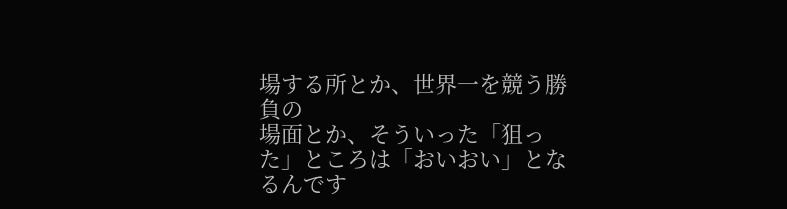場する所とか、世界一を競う勝負の
場面とか、そういった「狙った」ところは「おいおい」となるんです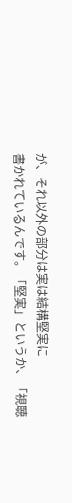が、それ以外の部分は実は結構堅実に
書かれているんです。「堅実」というか、「視聴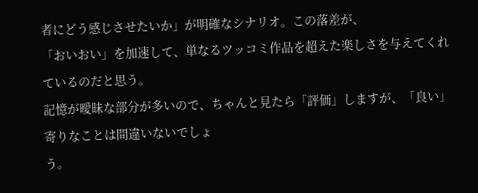者にどう感じさせたいか」が明確なシナリオ。この落差が、
「おいおい」を加速して、単なるツッコミ作品を超えた楽しさを与えてくれているのだと思う。
記憶が曖昧な部分が多いので、ちゃんと見たら「評価」しますが、「良い」寄りなことは間違いないでしょ
う。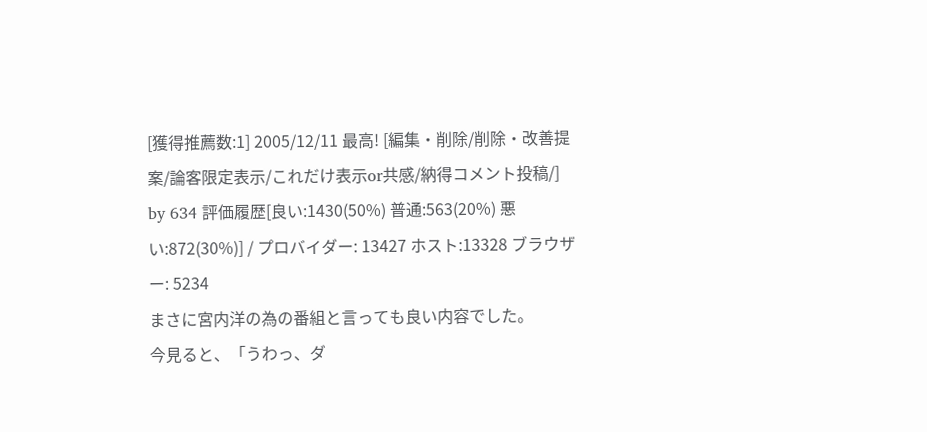[獲得推薦数:1] 2005/12/11 最高! [編集・削除/削除・改善提案/論客限定表示/これだけ表示or共感/納得コメント投稿/]
by 634 評価履歴[良い:1430(50%) 普通:563(20%) 悪い:872(30%)] / プロバイダー: 13427 ホスト:13328 ブラウザー: 5234
まさに宮内洋の為の番組と言っても良い内容でした。
今見ると、「うわっ、ダ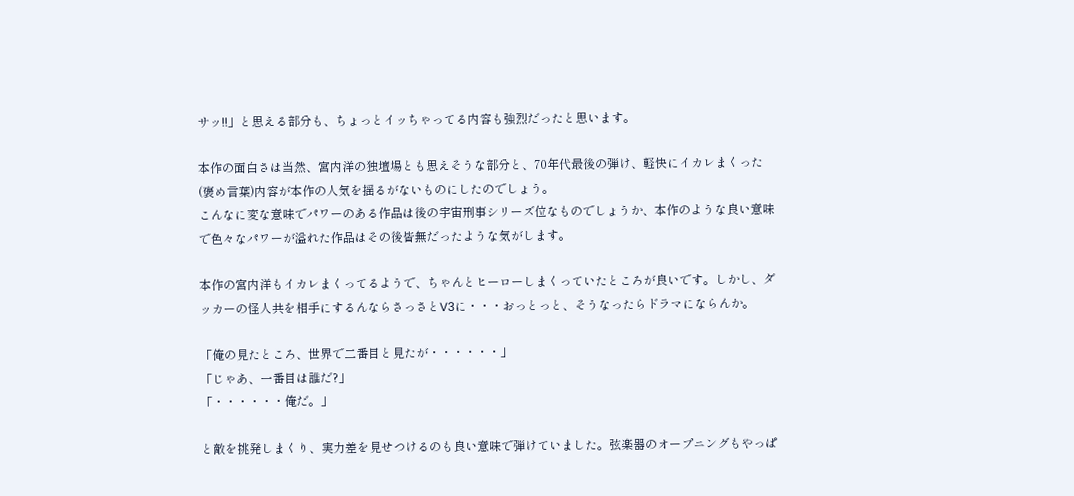サッ!!」と思える部分も、ちょっとイッちゃってる内容も強烈だったと思います。

本作の面白さは当然、宮内洋の独壇場とも思えそうな部分と、70年代最後の弾け、軽快にイカレまくった(褒め言葉)内容が本作の人気を揺るがないものにしたのでしょう。
こんなに変な意味でパワーのある作品は後の宇宙刑事シリーズ位なものでしょうか、本作のような良い意味で色々なパワーが溢れた作品はその後皆無だったような気がします。

本作の宮内洋もイカレまくってるようで、ちゃんとヒーローしまくっていたところが良いです。しかし、ダッカーの怪人共を相手にするんならさっさとV3に・・・おっとっと、そうなったらドラマにならんか。

「俺の見たところ、世界で二番目と見たが・・・・・・」
「じゃあ、一番目は誰だ?」
「・・・・・・俺だ。」

と敵を挑発しまくり、実力差を見せつけるのも良い意味で弾けていました。弦楽器のオープニングもやっぱ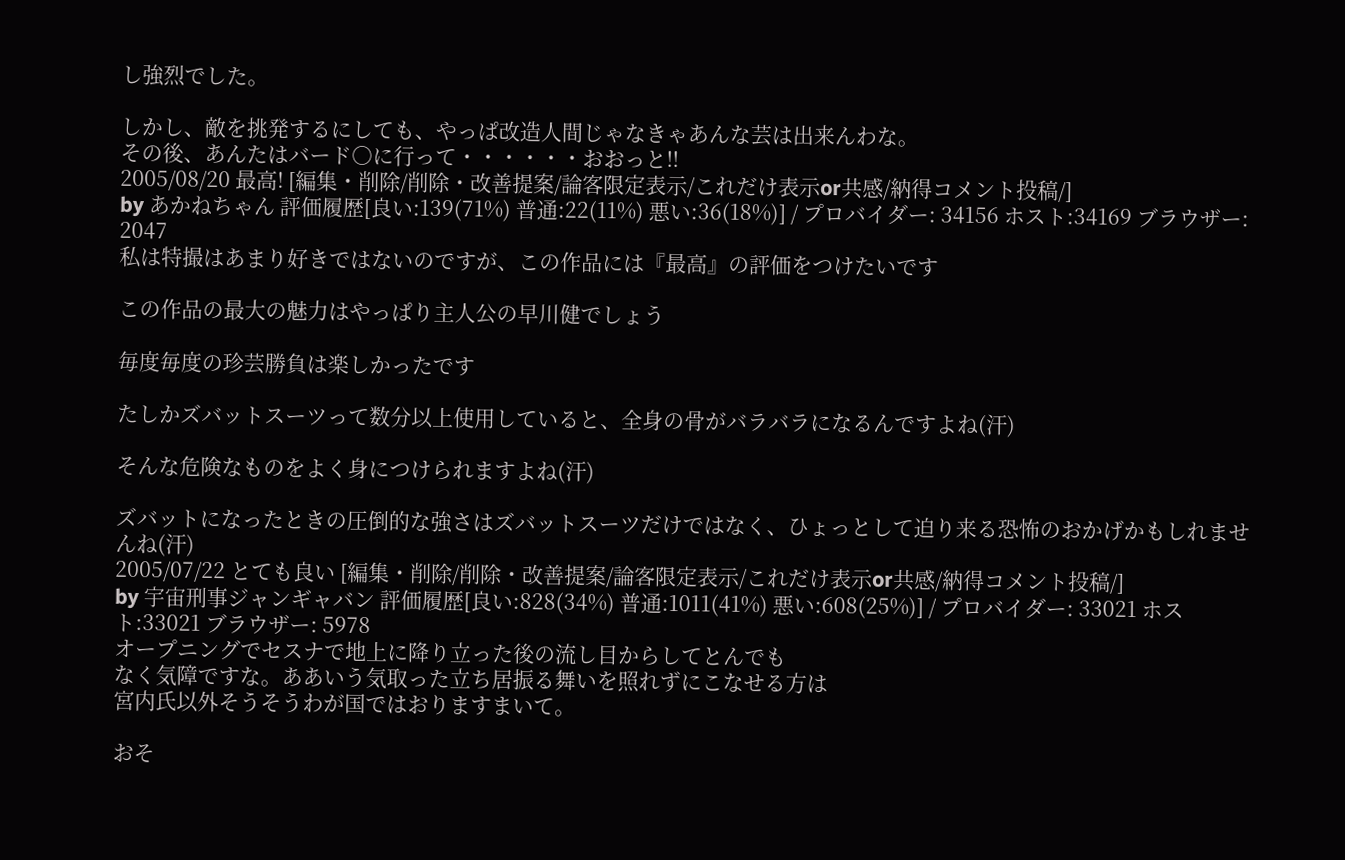し強烈でした。

しかし、敵を挑発するにしても、やっぱ改造人間じゃなきゃあんな芸は出来んわな。
その後、あんたはバード○に行って・・・・・・おおっと!!
2005/08/20 最高! [編集・削除/削除・改善提案/論客限定表示/これだけ表示or共感/納得コメント投稿/]
by あかねちゃん 評価履歴[良い:139(71%) 普通:22(11%) 悪い:36(18%)] / プロバイダー: 34156 ホスト:34169 ブラウザー: 2047
私は特撮はあまり好きではないのですが、この作品には『最高』の評価をつけたいです

この作品の最大の魅力はやっぱり主人公の早川健でしょう

毎度毎度の珍芸勝負は楽しかったです

たしかズバットスーツって数分以上使用していると、全身の骨がバラバラになるんですよね(汗)

そんな危険なものをよく身につけられますよね(汗)

ズバットになったときの圧倒的な強さはズバットスーツだけではなく、ひょっとして迫り来る恐怖のおかげかもしれませんね(汗)
2005/07/22 とても良い [編集・削除/削除・改善提案/論客限定表示/これだけ表示or共感/納得コメント投稿/]
by 宇宙刑事ジャンギャバン 評価履歴[良い:828(34%) 普通:1011(41%) 悪い:608(25%)] / プロバイダー: 33021 ホスト:33021 ブラウザー: 5978
オープニングでセスナで地上に降り立った後の流し目からしてとんでも
なく気障ですな。ああいう気取った立ち居振る舞いを照れずにこなせる方は
宮内氏以外そうそうわが国ではおりますまいて。

おそ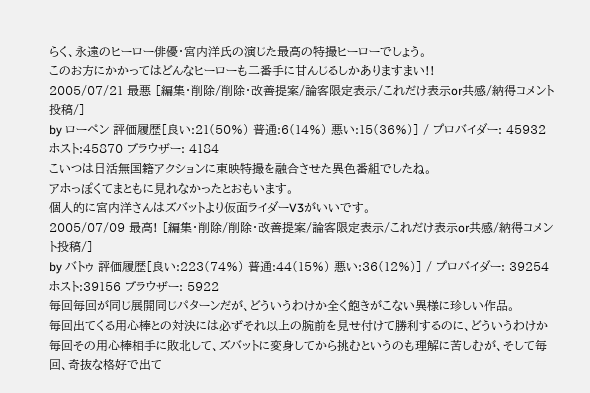らく、永遠のヒーロー俳優・宮内洋氏の演じた最高の特撮ヒーローでしょう。
このお方にかかってはどんなヒーローも二番手に甘んじるしかありますまい!!
2005/07/21 最悪 [編集・削除/削除・改善提案/論客限定表示/これだけ表示or共感/納得コメント投稿/]
by ローペン 評価履歴[良い:21(50%) 普通:6(14%) 悪い:15(36%)] / プロバイダー: 45932 ホスト:45870 ブラウザー: 4184
こいつは日活無国籍アクションに東映特撮を融合させた異色番組でしたね。
アホっぽくてまともに見れなかったとおもいます。
個人的に宮内洋さんはズバットより仮面ライダーV3がいいです。
2005/07/09 最高! [編集・削除/削除・改善提案/論客限定表示/これだけ表示or共感/納得コメント投稿/]
by バトゥ 評価履歴[良い:223(74%) 普通:44(15%) 悪い:36(12%)] / プロバイダー: 39254 ホスト:39156 ブラウザー: 5922
毎回毎回が同じ展開同じパターンだが、どういうわけか全く飽きがこない異様に珍しい作品。
毎回出てくる用心棒との対決には必ずそれ以上の腕前を見せ付けて勝利するのに、どういうわけか毎回その用心棒相手に敗北して、ズバットに変身してから挑むというのも理解に苦しむが、そして毎回、奇抜な格好で出て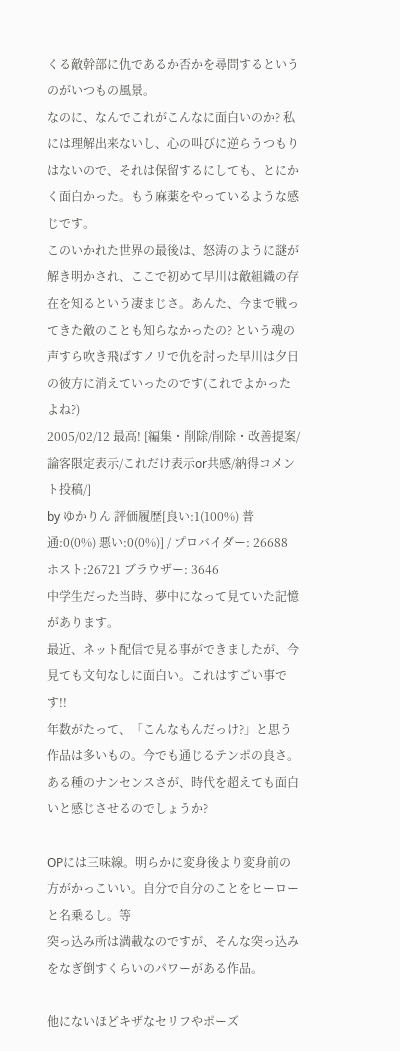くる敵幹部に仇であるか否かを尋問するというのがいつもの風景。
なのに、なんでこれがこんなに面白いのか? 私には理解出来ないし、心の叫びに逆らうつもりはないので、それは保留するにしても、とにかく面白かった。もう麻薬をやっているような感じです。
このいかれた世界の最後は、怒涛のように謎が解き明かされ、ここで初めて早川は敵組織の存在を知るという凄まじさ。あんた、今まで戦ってきた敵のことも知らなかったの? という魂の声すら吹き飛ばすノリで仇を討った早川は夕日の彼方に消えていったのです(これでよかったよね?)
2005/02/12 最高! [編集・削除/削除・改善提案/論客限定表示/これだけ表示or共感/納得コメント投稿/]
by ゆかりん 評価履歴[良い:1(100%) 普通:0(0%) 悪い:0(0%)] / プロバイダー: 26688 ホスト:26721 ブラウザー: 3646
中学生だった当時、夢中になって見ていた記憶があります。
最近、ネット配信で見る事ができましたが、今見ても文句なしに面白い。これはすごい事です!!
年数がたって、「こんなもんだっけ?」と思う作品は多いもの。今でも通じるテンポの良さ。
ある種のナンセンスさが、時代を超えても面白いと感じさせるのでしょうか?

OPには三味線。明らかに変身後より変身前の方がかっこいい。自分で自分のことをヒーローと名乗るし。等
突っ込み所は満載なのですが、そんな突っ込みをなぎ倒すくらいのパワーがある作品。

他にないほどキザなセリフやポーズ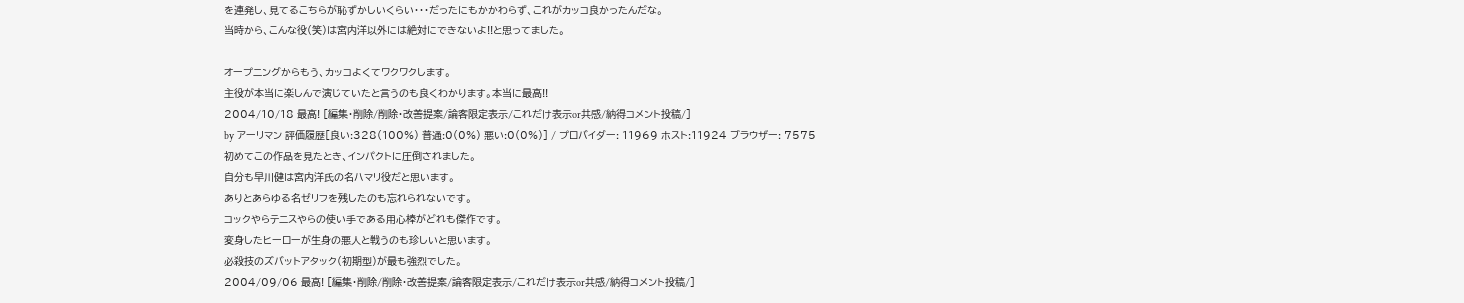を連発し、見てるこちらが恥ずかしいくらい・・・だったにもかかわらず、これがカッコ良かったんだな。
当時から、こんな役(笑)は宮内洋以外には絶対にできないよ!!と思ってました。

オープニングからもう、カッコよくてワクワクします。
主役が本当に楽しんで演じていたと言うのも良くわかります。本当に最高!!
2004/10/18 最高! [編集・削除/削除・改善提案/論客限定表示/これだけ表示or共感/納得コメント投稿/]
by アーリマン 評価履歴[良い:328(100%) 普通:0(0%) 悪い:0(0%)] / プロバイダー: 11969 ホスト:11924 ブラウザー: 7575
初めてこの作品を見たとき、インパクトに圧倒されました。
自分も早川健は宮内洋氏の名ハマリ役だと思います。
ありとあらゆる名ゼリフを残したのも忘れられないです。
コックやらテニスやらの使い手である用心棒がどれも傑作です。
変身したヒーローが生身の悪人と戦うのも珍しいと思います。
必殺技のズバットアタック(初期型)が最も強烈でした。
2004/09/06 最高! [編集・削除/削除・改善提案/論客限定表示/これだけ表示or共感/納得コメント投稿/]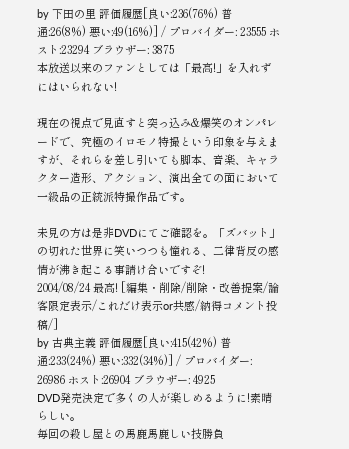by 下田の里 評価履歴[良い:236(76%) 普通:26(8%) 悪い:49(16%)] / プロバイダー: 23555 ホスト:23294 ブラウザー: 3875
本放送以来のファンとしては「最高!」を入れずにはいられない!

現在の視点で見直すと突っ込み&爆笑のオンパレードで、究極のイロモノ特撮という印象を与えますが、それらを差し引いても脚本、音楽、キャラクター造形、アクション、演出全ての面において一級品の正統派特撮作品です。

未見の方は是非DVDにてご確認を。「ズバット」の切れた世界に笑いつつも憧れる、二律背反の感情が沸き起こる事請け合いですぞ!
2004/08/24 最高! [編集・削除/削除・改善提案/論客限定表示/これだけ表示or共感/納得コメント投稿/]
by 古典主義 評価履歴[良い:415(42%) 普通:233(24%) 悪い:332(34%)] / プロバイダー: 26986 ホスト:26904 ブラウザー: 4925
DVD発売決定で多くの人が楽しめるように!素晴らしい。
毎回の殺し屋との馬鹿馬鹿しい技勝負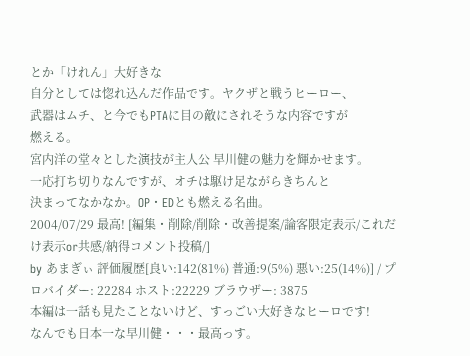とか「けれん」大好きな
自分としては惚れ込んだ作品です。ヤクザと戦うヒーロー、
武器はムチ、と今でもPTAに目の敵にされそうな内容ですが
燃える。
宮内洋の堂々とした演技が主人公 早川健の魅力を輝かせます。
一応打ち切りなんですが、オチは駆け足ながらきちんと
決まってなかなか。OP・EDとも燃える名曲。
2004/07/29 最高! [編集・削除/削除・改善提案/論客限定表示/これだけ表示or共感/納得コメント投稿/]
by あまぎぃ 評価履歴[良い:142(81%) 普通:9(5%) 悪い:25(14%)] / プロバイダー: 22284 ホスト:22229 ブラウザー: 3875
本編は一話も見たことないけど、すっごい大好きなヒーロです!
なんでも日本一な早川健・・・最高っす。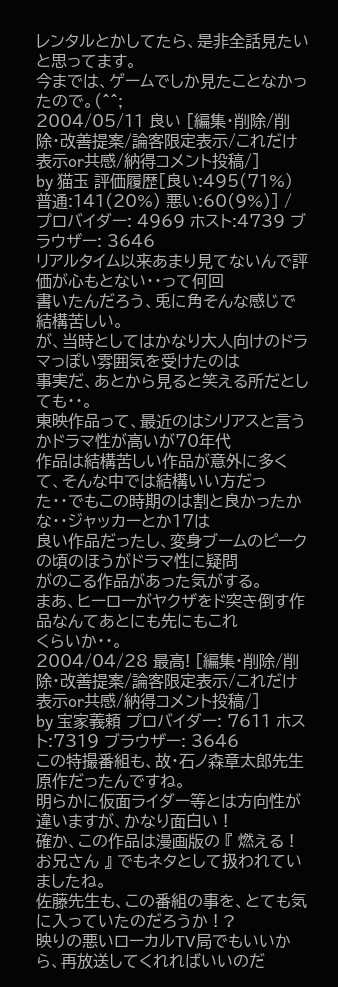レンタルとかしてたら、是非全話見たいと思ってます。
今までは、ゲームでしか見たことなかったので。(^^;
2004/05/11 良い [編集・削除/削除・改善提案/論客限定表示/これだけ表示or共感/納得コメント投稿/]
by 猫玉 評価履歴[良い:495(71%) 普通:141(20%) 悪い:60(9%)] / プロバイダー: 4969 ホスト:4739 ブラウザー: 3646
リアルタイム以来あまり見てないんで評価が心もとない・・って何回
書いたんだろう、兎に角そんな感じで結構苦しい。
が、当時としてはかなり大人向けのドラマっぽい雰囲気を受けたのは
事実だ、あとから見ると笑える所だとしても・・。
東映作品って、最近のはシリアスと言うかドラマ性が高いが70年代
作品は結構苦しい作品が意外に多くて、そんな中では結構いい方だっ
た・・でもこの時期のは割と良かったかな・・ジャッカーとか17は
良い作品だったし、変身ブームのピークの頃のほうがドラマ性に疑問
がのこる作品があった気がする。
まあ、ヒーローがヤクザをド突き倒す作品なんてあとにも先にもこれ
くらいか・・。
2004/04/28 最高! [編集・削除/削除・改善提案/論客限定表示/これだけ表示or共感/納得コメント投稿/]
by 宝家義頼 プロバイダー: 7611 ホスト:7319 ブラウザー: 3646
この特撮番組も、故・石ノ森章太郎先生原作だったんですね。
明らかに仮面ライダー等とは方向性が違いますが、かなり面白い !
確か、この作品は漫画版の 『 燃える ! お兄さん 』 でもネタとして扱われていましたね。
佐藤先生も、この番組の事を、とても気に入っていたのだろうか ! ?
映りの悪いローカルTV局でもいいから、再放送してくれればいいのだ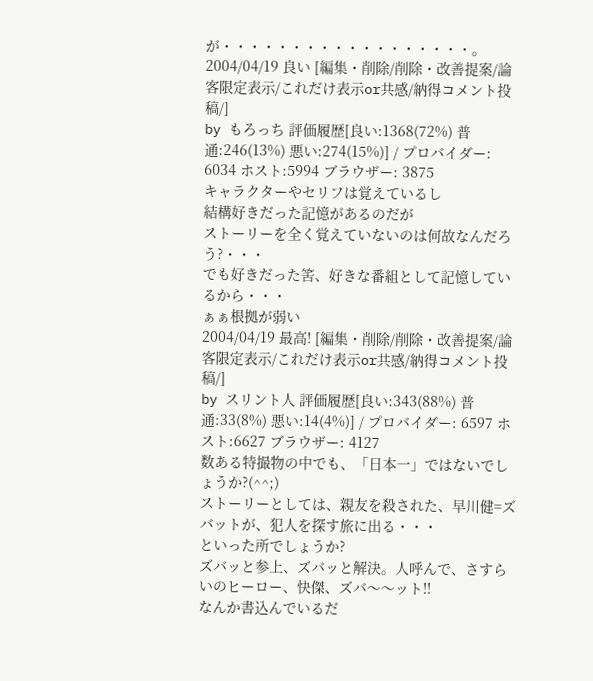が・・・・・・・・・・・・・・・・・・。
2004/04/19 良い [編集・削除/削除・改善提案/論客限定表示/これだけ表示or共感/納得コメント投稿/]
by もろっち 評価履歴[良い:1368(72%) 普通:246(13%) 悪い:274(15%)] / プロバイダー: 6034 ホスト:5994 ブラウザー: 3875
キャラクターやセリフは覚えているし
結構好きだった記憶があるのだが
ストーリーを全く覚えていないのは何故なんだろう?・・・
でも好きだった筈、好きな番組として記憶しているから・・・
ぁぁ根拠が弱い
2004/04/19 最高! [編集・削除/削除・改善提案/論客限定表示/これだけ表示or共感/納得コメント投稿/]
by スリント人 評価履歴[良い:343(88%) 普通:33(8%) 悪い:14(4%)] / プロバイダー: 6597 ホスト:6627 ブラウザー: 4127
数ある特撮物の中でも、「日本一」ではないでしょうか?(^^;)
ストーリーとしては、親友を殺された、早川健=ズバットが、犯人を探す旅に出る・・・
といった所でしょうか?
ズバッと参上、ズバッと解決。人呼んで、さすらいのヒーロー、快傑、ズバ〜〜ット!!
なんか書込んでいるだ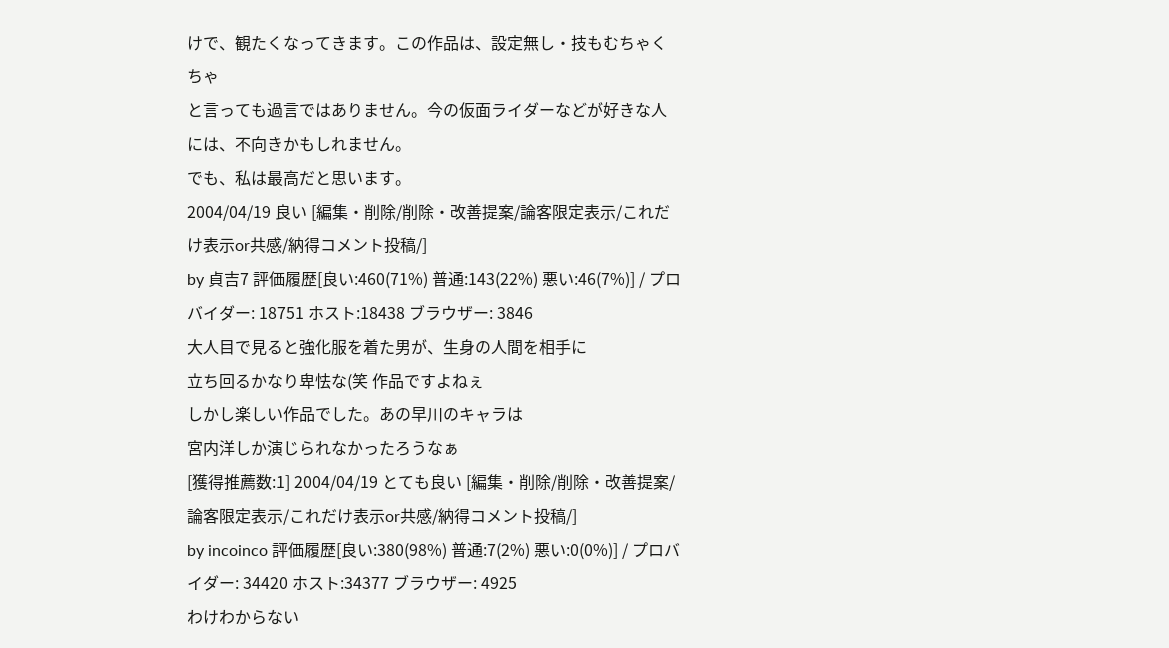けで、観たくなってきます。この作品は、設定無し・技もむちゃくちゃ
と言っても過言ではありません。今の仮面ライダーなどが好きな人には、不向きかもしれません。
でも、私は最高だと思います。
2004/04/19 良い [編集・削除/削除・改善提案/論客限定表示/これだけ表示or共感/納得コメント投稿/]
by 貞吉7 評価履歴[良い:460(71%) 普通:143(22%) 悪い:46(7%)] / プロバイダー: 18751 ホスト:18438 ブラウザー: 3846
大人目で見ると強化服を着た男が、生身の人間を相手に
立ち回るかなり卑怯な(笑 作品ですよねぇ
しかし楽しい作品でした。あの早川のキャラは
宮内洋しか演じられなかったろうなぁ
[獲得推薦数:1] 2004/04/19 とても良い [編集・削除/削除・改善提案/論客限定表示/これだけ表示or共感/納得コメント投稿/]
by incoinco 評価履歴[良い:380(98%) 普通:7(2%) 悪い:0(0%)] / プロバイダー: 34420 ホスト:34377 ブラウザー: 4925
わけわからない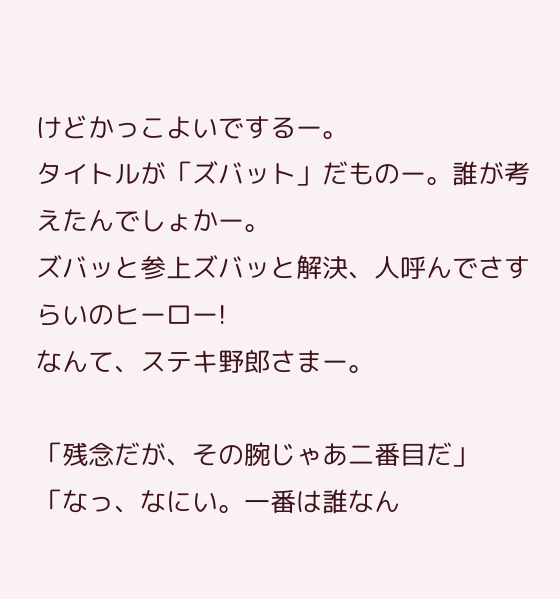けどかっこよいでするー。
タイトルが「ズバット」だものー。誰が考えたんでしょかー。
ズバッと参上ズバッと解決、人呼んでさすらいのヒーロー!
なんて、ステキ野郎さまー。

「残念だが、その腕じゃあ二番目だ」
「なっ、なにい。一番は誰なん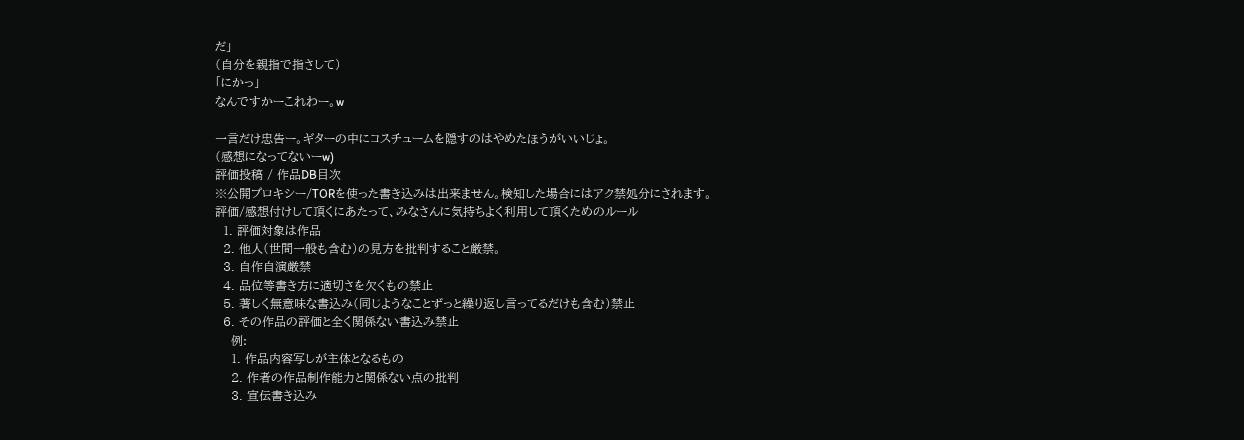だ」
(自分を親指で指さして)
「にかっ」
なんですかーこれわー。w

一言だけ忠告ー。ギターの中にコスチュームを隠すのはやめたほうがいいじょ。
(感想になってないーw)
評価投稿 / 作品DB目次
※公開プロキシー/TORを使った書き込みは出来ません。検知した場合にはアク禁処分にされます。
評価/感想付けして頂くにあたって、みなさんに気持ちよく利用して頂くためのルール
  1. 評価対象は作品
  2. 他人(世間一般も含む)の見方を批判すること厳禁。
  3. 自作自演厳禁
  4. 品位等書き方に適切さを欠くもの禁止
  5. 著しく無意味な書込み(同じようなことずっと繰り返し言ってるだけも含む)禁止
  6. その作品の評価と全く関係ない書込み禁止
    例:
    1. 作品内容写しが主体となるもの
    2. 作者の作品制作能力と関係ない点の批判
    3. 宣伝書き込み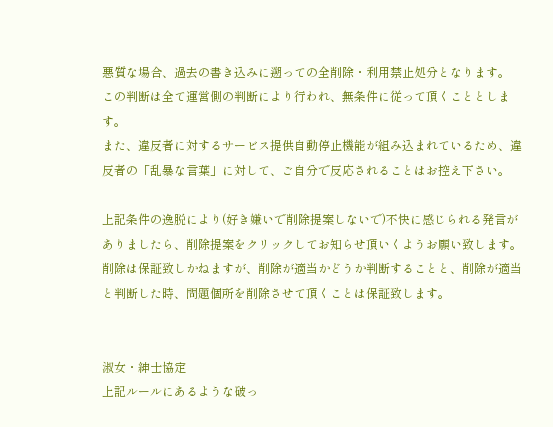悪質な場合、過去の書き込みに遡っての全削除・利用禁止処分となります。
この判断は全て運営側の判断により行われ、無条件に従って頂くこととします。
また、違反者に対するサービス提供自動停止機能が組み込まれているため、違反者の「乱暴な言葉」に対して、ご自分で反応されることはお控え下さい。

上記条件の逸脱により(好き嫌いで削除提案しないで)不快に感じられる発言がありましたら、削除提案をクリックしてお知らせ頂いくようお願い致します。
削除は保証致しかねますが、削除が適当かどうか判断することと、削除が適当と判断した時、問題個所を削除させて頂くことは保証致します。


淑女・紳士協定
上記ルールにあるような破っ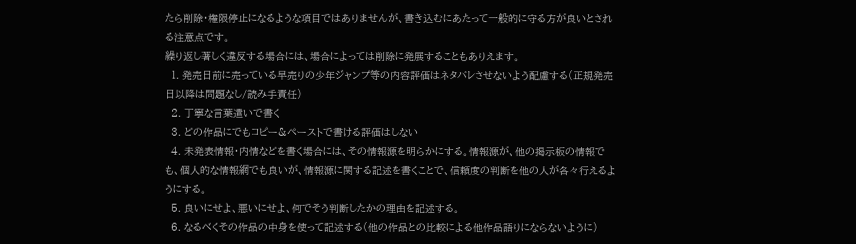たら削除・権限停止になるような項目ではありませんが、書き込むにあたって一般的に守る方が良いとされる注意点です。
繰り返し著しく違反する場合には、場合によっては削除に発展することもありえます。
  1. 発売日前に売っている早売りの少年ジャンプ等の内容評価はネタバレさせないよう配慮する(正規発売日以降は問題なし/読み手責任)
  2. 丁寧な言葉遣いで書く
  3. どの作品にでもコピー&ペーストで書ける評価はしない
  4. 未発表情報・内情などを書く場合には、その情報源を明らかにする。情報源が、他の掲示板の情報でも、個人的な情報網でも良いが、情報源に関する記述を書くことで、信頼度の判断を他の人が各々行えるようにする。
  5. 良いにせよ、悪いにせよ、何でそう判断したかの理由を記述する。
  6. なるべくその作品の中身を使って記述する(他の作品との比較による他作品語りにならないように)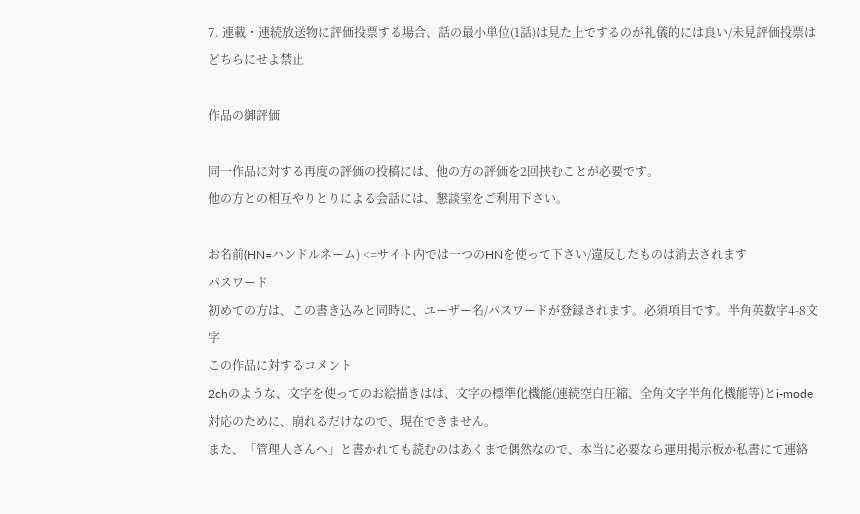7. 連載・連続放送物に評価投票する場合、話の最小単位(1話)は見た上でするのが礼儀的には良い/未見評価投票はどちらにせよ禁止

作品の御評価

同一作品に対する再度の評価の投稿には、他の方の評価を2回挟むことが必要です。
他の方との相互やりとりによる会話には、懇談室をご利用下さい。

お名前(HN=ハンドルネーム) <=サイト内では一つのHNを使って下さい/違反したものは消去されます
パスワード
初めての方は、この書き込みと同時に、ユーザー名/パスワードが登録されます。必須項目です。半角英数字4-8文字
この作品に対するコメント
2chのような、文字を使ってのお絵描きはは、文字の標準化機能(連続空白圧縮、全角文字半角化機能等)とi-mode対応のために、崩れるだけなので、現在できません。
また、「管理人さんへ」と書かれても読むのはあくまで偶然なので、本当に必要なら運用掲示板か私書にて連絡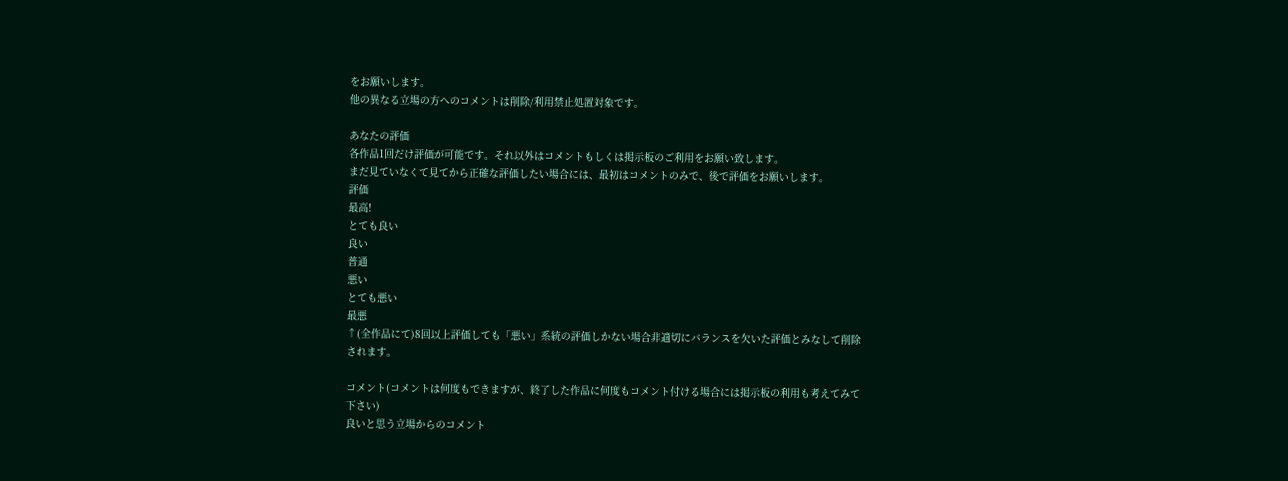をお願いします。
他の異なる立場の方へのコメントは削除/利用禁止処置対象です。

あなたの評価
各作品1回だけ評価が可能です。それ以外はコメントもしくは掲示板のご利用をお願い致します。
まだ見ていなくて見てから正確な評価したい場合には、最初はコメントのみで、後で評価をお願いします。
評価
最高!
とても良い
良い
普通
悪い
とても悪い
最悪
↑(全作品にて)8回以上評価しても「悪い」系統の評価しかない場合非適切にバランスを欠いた評価とみなして削除されます。

コメント(コメントは何度もできますが、終了した作品に何度もコメント付ける場合には掲示板の利用も考えてみて下さい)
良いと思う立場からのコメント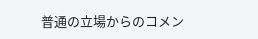普通の立場からのコメン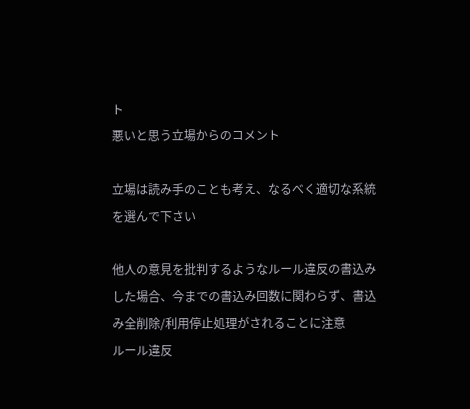ト
悪いと思う立場からのコメント

立場は読み手のことも考え、なるべく適切な系統を選んで下さい

他人の意見を批判するようなルール違反の書込みした場合、今までの書込み回数に関わらず、書込み全削除/利用停止処理がされることに注意
ルール違反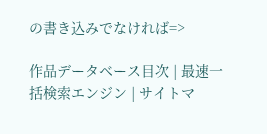の書き込みでなければ=>

作品データベース目次 | 最速一括検索エンジン | サイトマ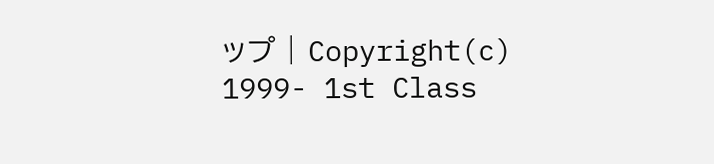ップ | Copyright(c) 1999- 1st Class